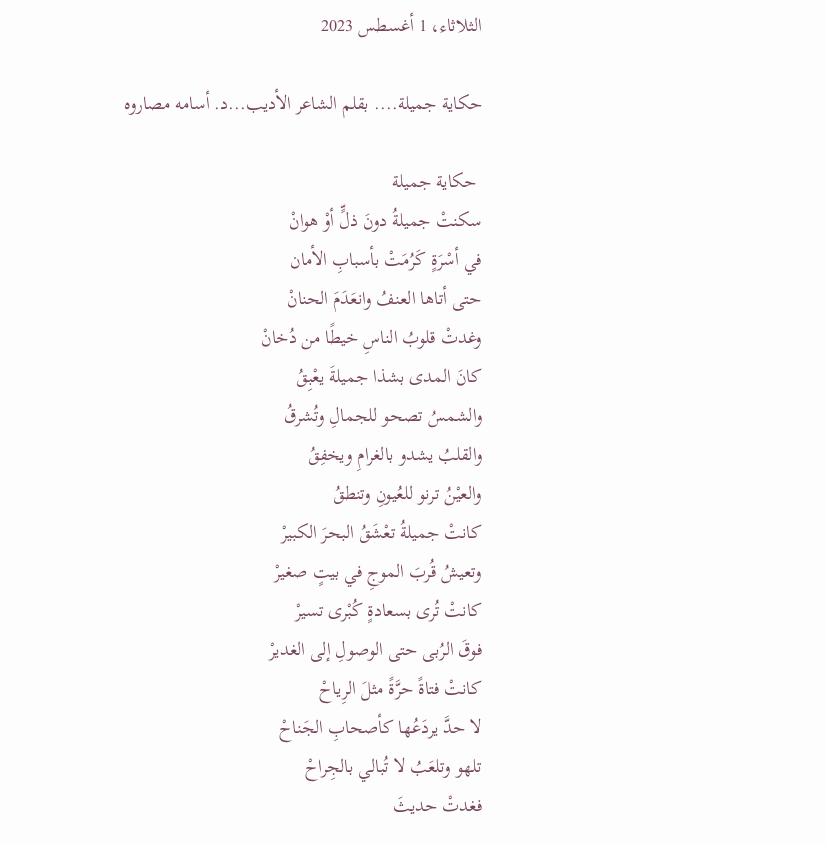الثلاثاء، 1 أغسطس 2023

حكاية جميلة.... بقلم الشاعر الأديب...د. أسامه مصاروه

 حكاية جميلة
سكنتْ جميلةُ دونَ ذلٍّ أوْ هوانْ
في أسْرَةٍ كَرُمَتْ بأسبابِ الأمان
حتى أتاها العنفُ وانعَدَمَ الحنانْ
وغدتْ قلوبُ الناسِ خيطًا من دُخانْ
كانَ المدى بشذا جميلةَ يعْبِقُ
والشمسُ تصحو للجمالِ وتُشرقُ
والقلبُ يشدو بالغرامِ ويخفِقُ
والعيْنُ ترنو للعُيونِ وتنطقُ
كانتْ جميلةُ تعْشَقُ البحرَ الكبيرْ
وتعيشُ قُربَ الموجِ في بيتٍ صغيرْ
كانتْ تُرى بسعادةٍ كُبْرى تسيرْ
فوقَ الرُبى حتى الوصولِ إلى الغديرْ
كانتْ فتاةً حرَّةً مثلَ الرِياحْ
لا حدَّ يردَعُها كأصحابِ الجَناحْ
تلهو وتلعَبُ لا تُبالي بالجِراحْ
فغدتْ حديثَ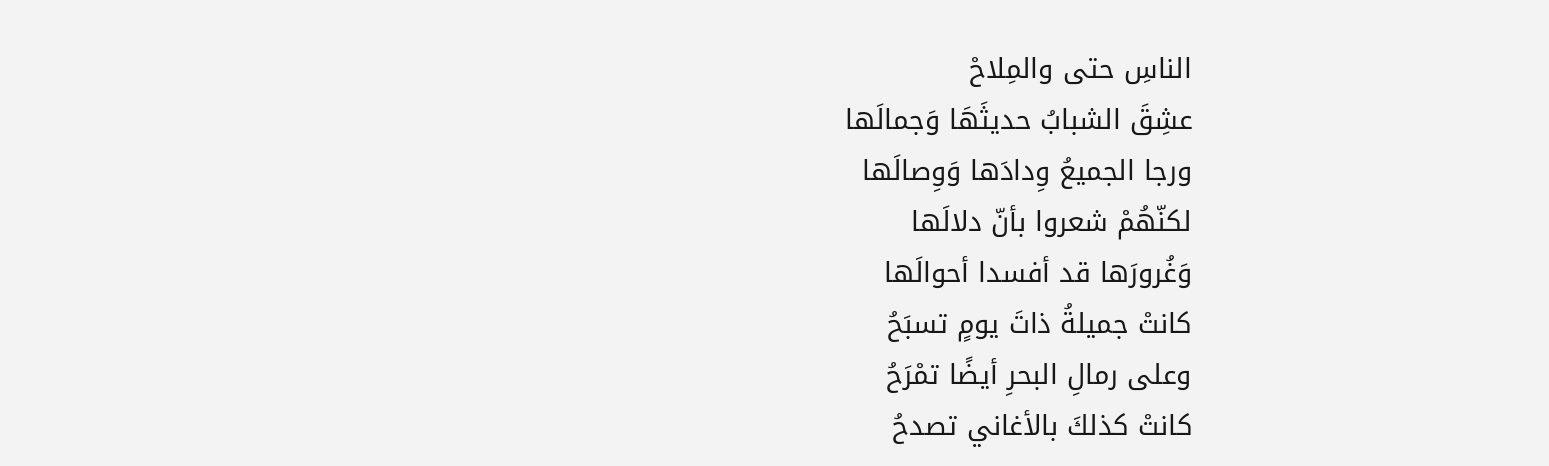الناسِ حتى والمِلاحْ
عشِقَ الشبابُ حديثَهَا وَجمالَها
ورجا الجميعُ وِدادَها وَوِصالَها
لكنّهُمْ شعروا بأنّ دلالَها
وَغُرورَها قد أفسدا أحوالَها
كانتْ جميلةُ ذاتَ يومٍ تسبَحُ
وعلى رمالِ البحرِ أيضًا تمْرَحُ
كانتْ كذلكَ بالأغاني تصدحُ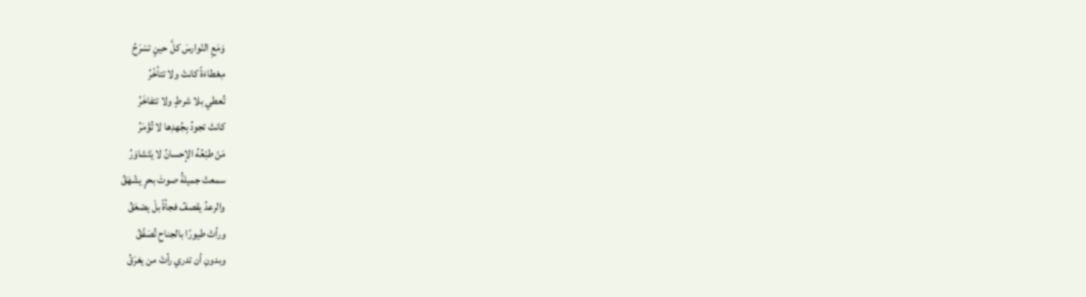وَمَعِ النّوارسَ كلَّ حينٍ تسْرَحُ
مِعْطاءَةً كانتْ ولا تتأخّرُ
تُعطي بلا شرطٍ ولا تتفاخَرُ
كانتْ تجودُ بِجُهدِها لا تُؤْمَرُ
مَنْ طبْعُهُ الإحسانُ لا يَتَشاوَرُ
سمعتْ جميلةُ صوتَ بحرٍ يشْهَقُ
والرعدُ يقصفُ فجأةً بلْ يصْعَقُ
ورأتْ طيورًا بالجناحِ تُصَفّقُ
وبدونِ أن تدري رأتْ من يغرَقُ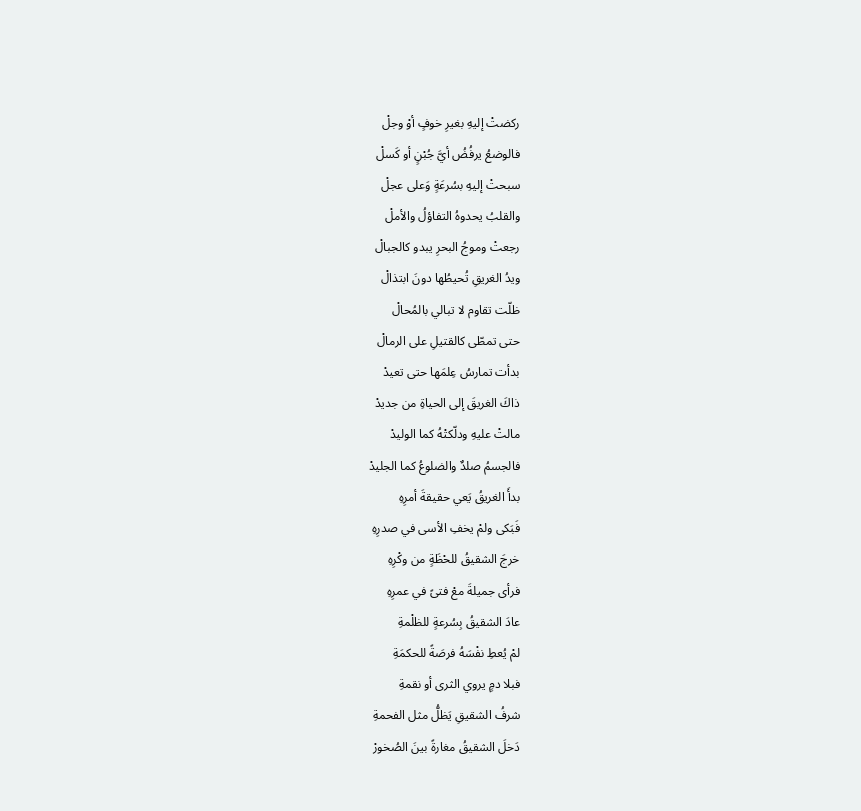ركضتْ إليهِ بغيرِ خوفٍ أوْ وجلْ
فالوضعُ يرفُضُ أيَّ جُبْنٍ أو كَسلْ
سبحتْ إليهِ بسُرعَةٍ وَعلى عجلْ
والقلبُ يحدوهُ التفاؤلُ والأملْ
رجعتْ وموجُ البحرِ يبدو كالجبالْ
ويدُ الغريقِ تُحيطُها دونَ ابتذالْ
ظلّت تقاوم لا تبالي بالمُحالْ
حتى تمطّى كالقتيلِ على الرمالْ
بدأت تمارسُ عِلمَها حتى تعيدْ
ذاكَ الغريقَ إلى الحياةِ من جديدْ
مالتْ عليهِ ودلّكتْهُ كما الوليدْ
فالجسمُ صلدٌ والضلوعُ كما الجليدْ
بدأَ الغريقُ يَعي حقيقةَ أمرِهِ
فَبَكى ولمْ يخفِ الأسى في صدرِهِ
خرجَ الشقيقُ للحْظَةٍ من وكْرِهِ
فرأى جميلةَ معْ فتىً في عمرِهِ
عادَ الشقيقُ بِسُرعةٍ للظلْمةِ
لمْ يُعطِ نفْسَهُ فرصَةً للحكمَةِ
فبلا دمٍ يروي الثرى أو نقمةِ
شرفُ الشقيقِ يَظلُّ مثل الفحمةِ
دَخلَ الشقيقُ مغارةً بينَ الصُخورْ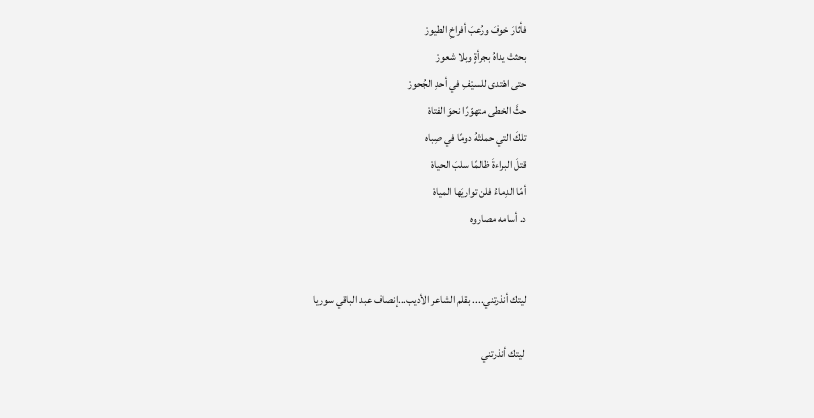فأثارَ خوفَ ورُعبَ أفراخِ الطيورْ
بحثتْ يداهُ بجرأةٍ وبلا شعورْ
حتى اهْتدى للسيْفِ في أحدِ الجُحورْ
حثَّ الخطى متهوّرًا نحوَ الفتاهْ
تلكَ التي حملتْهُ دومًا في صِباه
قتلَ البراءةَ ظالمًا سلبَ الحياهْ
أمّا الدِماءُ فلن تواريَها المياهْ
د. أسامه مصاروه


ليتك أنذرتني.... بقلم الشاعر الأديب...إنصاف عبد الباقي سوريا

 ليتك أنذرتني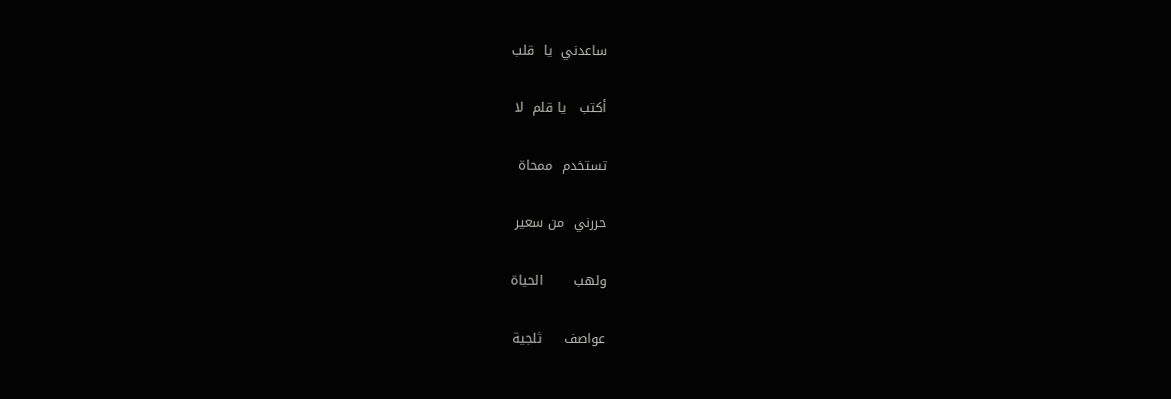ساعدني  يا  قلب

أكتب   يا قلم  لا

تستخدم  ممحاة

حررني  من سعير

ولهب       الحياة

عواصف     ثلجية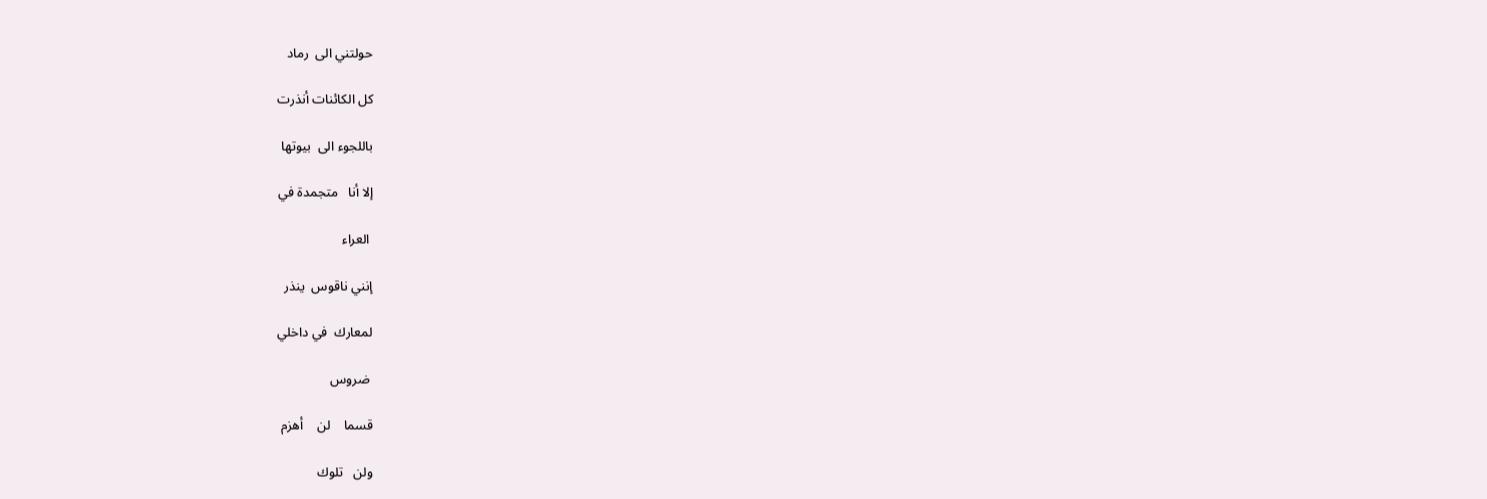حولتني الى  رماد

كل الكائنات أنذرت

باللجوء الى  بيوتها

إلا أنا   متجمدة في

 العراء

إنني ناقوس  ينذر

لمعارك  في داخلي

 ضروس

قسما    لن    أهزم

ولن   تلوك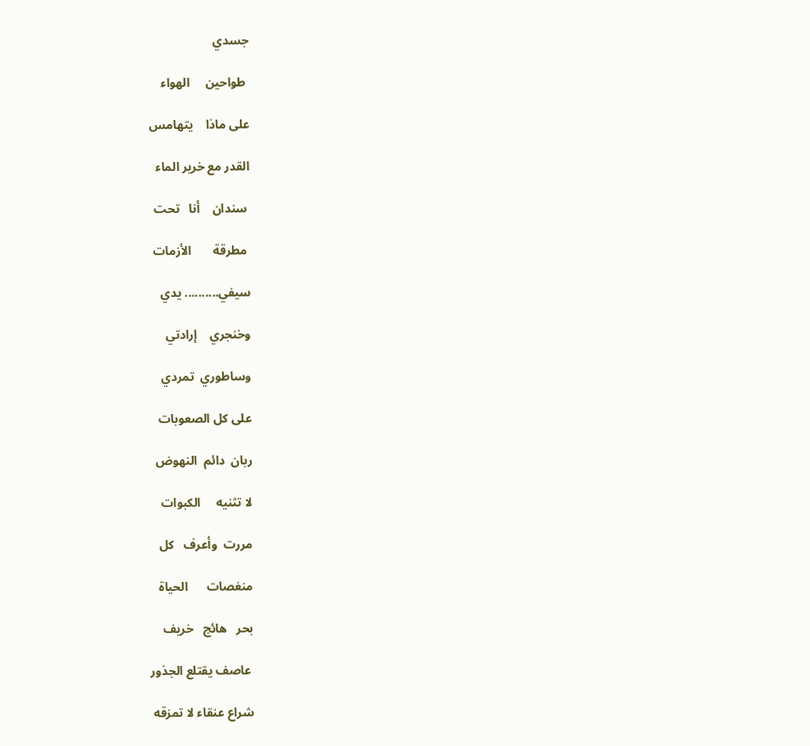جسدي

 طواحين     الهواء

على ماذا    يتهامس

القدر مع خرير الماء

 سندان    أنا   تحت

 مطرقة       الأزمات

سيفي.......... يدي

وخنجري    إرادتي

وساطوري  تمردي

على كل الصعوبات

ربان  دائم  النهوض

لا تثنيه     الكبوات

مررت  وأعرف   كل

منغصات      الحياة

بحر   هائج   خريف

 عاصف يقتلع الجذور

شراع عنقاء لا تمزقه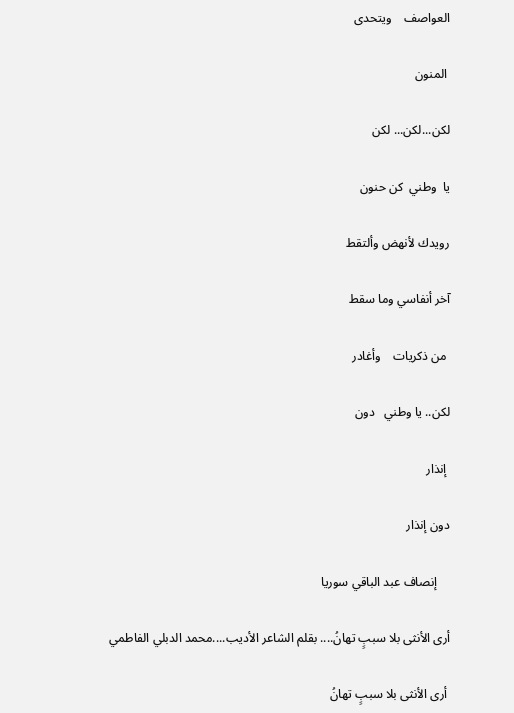العواصف    ويتحدى

 المنون

لكن...لكن... لكن

يا  وطني  كن حنون

رويدك لأنهض وألتقط

آخر أنفاسي وما سقط

 من ذكريات    وأغادر

لكن.. يا وطني   دون

 إنذار

دون إنذار

    إنصاف عبد الباقي سوريا

أرى الأنثى بلا سببٍ تهانُ.... بقلم الشاعر الأديب....محمد الدبلي الفاطمي

 أرى الأنثى بلا سببٍ تهانُ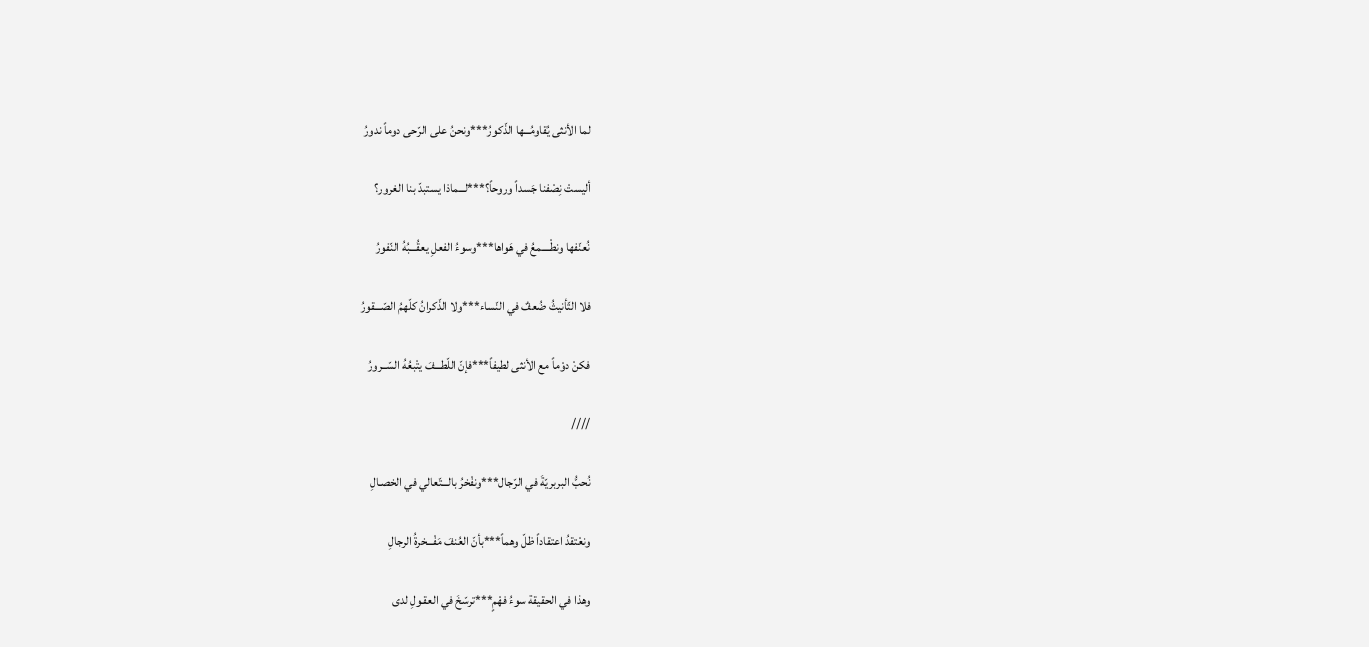لما الأنثى يُقاومُـــها الذّكورُ***ونحنُ على الرّحى دوماً ندورُ

أليستْ نِصْفنا جَسداً وروحاً؟***لـــماذا يستبدّ بنا الغرور؟

نُعنّفها ونطْــــمعُ في هَواها***وسوءُ الفعلِ يعقُـــبُهُ النّفورُ

فلا التّأنيثُ ضُعفٌ في النّساء***ولا الذّكرانُ كلّهمُ الصّـــقورُ

فكنْ دوْماً مع الأنثى لطيفاً***فإنّ اللّطـــفَ يتْبعُهُ السّــرورُ

////

نُحبُّ البربريّةَ في الرّجال***ونفْخرُ بالـــتّعالي في الخصـالِ

ونعْتقدُ اعتقاداً ظلّ وهماً***بأنّ العُنفَ مَفْـــخرةُ الرجالِ

وهذا في الحقيقة سوءُ فهْمٍ***ترسّخَ في العقـولِ لدى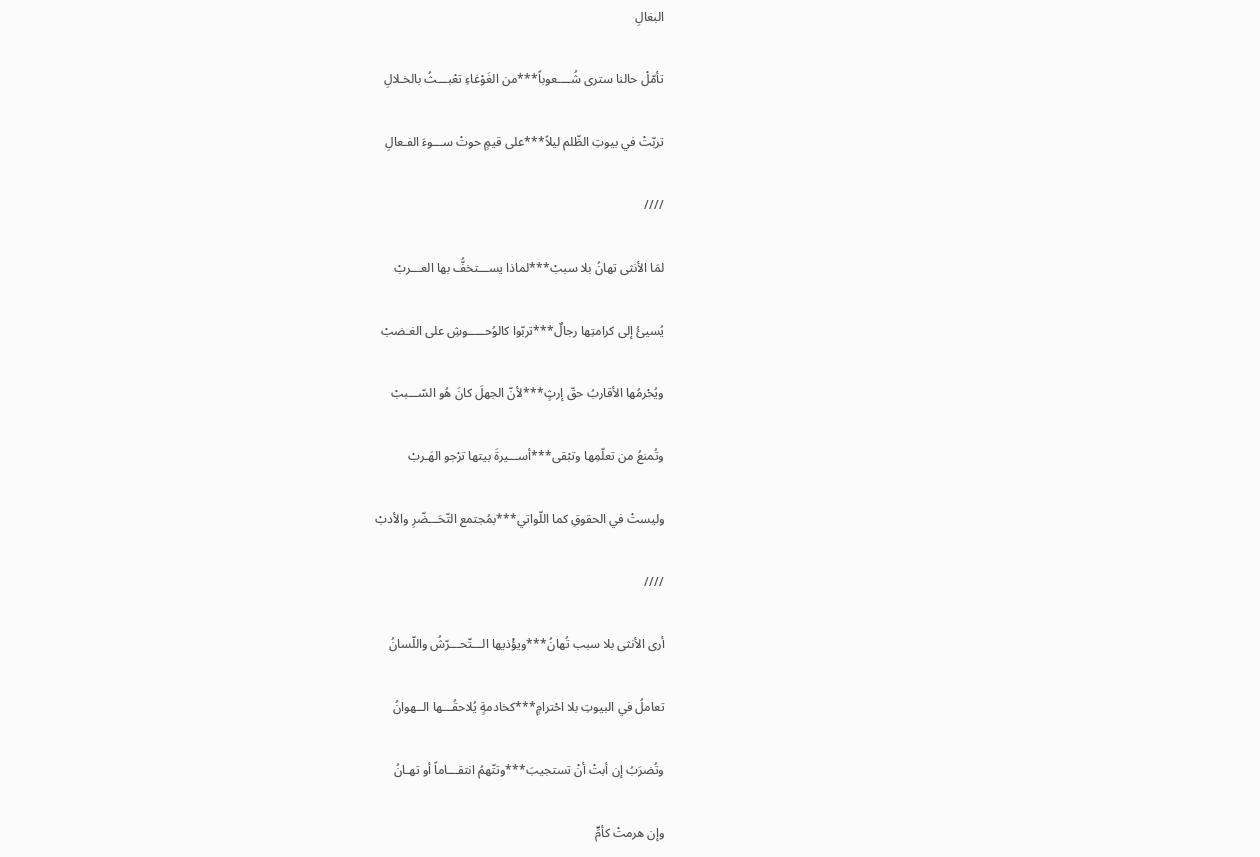البغالِ

تأمّلْ حالنا سترى شُــــعوباً***من الغَوْغاءِ تعْبـــثُ بالخـلالِ

تربّتْ في بيوتِ الظّلم ليلاً***على قيمٍ حوتْ ســـوءَ الفـعالِ

////

لمَا الأنثى تهانُ بلا سببْ***لماذا يســـتخفُّ بها العـــربْ

يُسيئُ إلى كرامتِها رجالٌ***تربّوا كالوُحـــــوشِ على الغـضبْ

ويُحْرمُها الأقاربُ حقّ إرثٍ***لأنّ الجهلَ كانَ هُو السّـــببْ

وتُمنعُ من تعلّمِها وتبْقى***أســـيرةَ بيتها ترْجو الهَـربْ

وليستْ في الحقوقِ كما اللّواتي***بمُجتمع التّحَـــضّرِ والأدبْ

////

أرى الأنثى بلا سبب تُهانُ***ويؤْذيها الـــتّحـــرّشُ واللّسانُ

تعاملُ في البيوتِ بلا احْترامٍ***كخادمةٍ يُلاحقُـــها الــهوانُ

وتُضرَبُ إن أبتْ أنْ تستجيبَ***وتتّهمُ انتقـــاماً أو تهـانُ

وإن هرمتْ كأمٍّ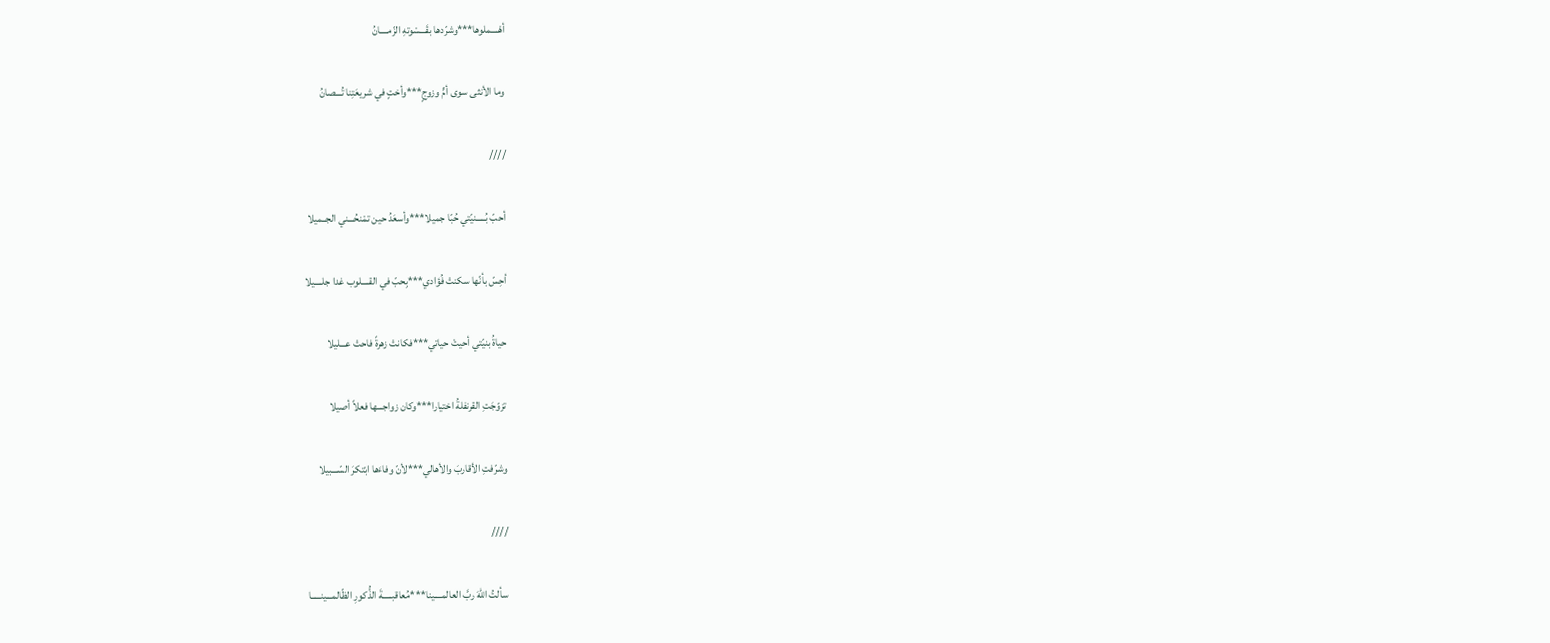أهْــــملوها***وشرّدها بقَـــسْوتهِ الزّمــــانُ

وما الأنثى سوى أمٍّ وزوجٍ***وأختٍ في شريعَتِنا تُـــصانُ

////

أحبّ بُـــــنيّتي حُبّا جميلا***وأسعَدُ حين تمْنحُـــني الجــميلا

أحِسّ بأنّها سكنتْ فُؤادي***بِحبّ في القــــلوب غدا جلــــيلا

حياةُ بنيّتي أحيتْ حياتي***فكانتْ زهرةً فاحتْ عـــليلا

تزوّجَتِ القرنفلةُ اختيارا***وكان زواجـــها فعلاً أصيلا

وشرّفتِ الأقاربَ والأهالي***لأنّ وفاءَها ابْتكرَ السّـــبيلا

////

سألتُ اللهَ ربَّ العالمــــينا***مُعاقبـــــةَ الذُّكورِ الظّالمـــينـــــا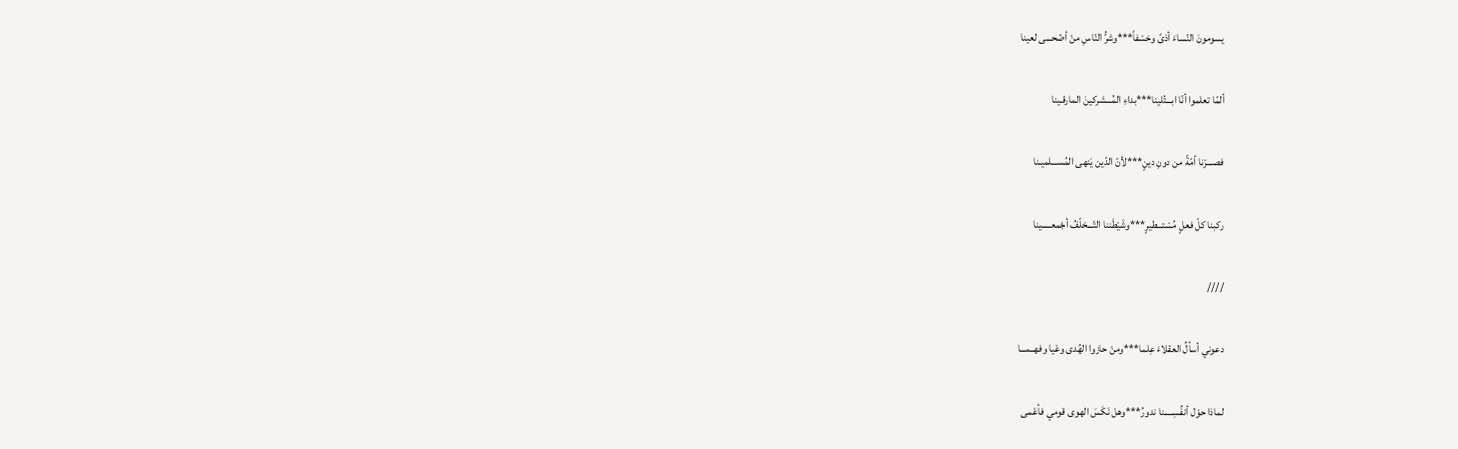يسومونَ النّساءَ أذىً وخسْفاً***وشرُّ النّاسِ منْ أضْحـــى لعينا

ألمّا تعلموا أنّا ابـــتُلينا***بداءِ المُـــشركينَ المارقـينا

فصـــرْنا أمّةً من دونِ دينٍ***لأنّ الدّين يَنهى المُســـلميـنا

ركبنا كلّ فعلٍ مُسْتـــطيرٍ***وشَيْطَننا التّـــخلّفُ أجْمعـــــينا

////

دعوني أسألُ العقلاءَ عِلما***ومنْ حازوا الهُدى وعْيا وفهــمـــا

لماذا حوْل أنفُسِـــــنا ندورُ***وهل نَكَسَ الهوى قومي فأعْمى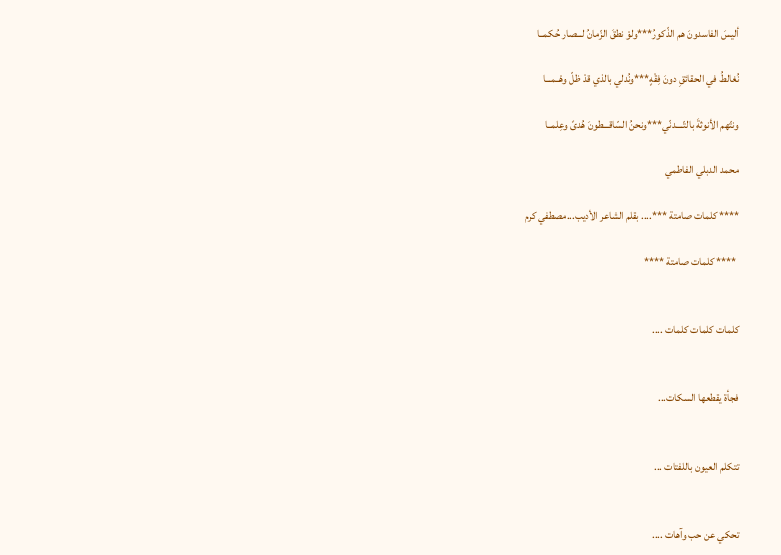أليسَ الفاسدونَ هم الذّكورُ***ولوْ نطقَ الزّمانُ لـــصار حُكمــا

نُغالطُ في الحقائقِ دونَ فِقْهٍ***ونُدلي بالذي قدْ ظلّ وهْــمـــا

ونتّهم الأنوثةَ بالتّــــدنّي***ونحنُ السّاقـــطونَ هُدىً وعِلمــا

محمد الدبلي الفاطمي

**** كلمات صامتة ***.... بقلم الشاعر الأديب...مصطفي كرم

 **** كلمات صامتة ****


كلمات كلمات كلمات ....


فجأة يقطعها السكات...


تتكلم العيون باللفتات ...


تحكي عن حب وآهات ....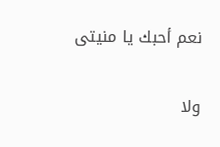نعم أحبك يا منيتى


ولا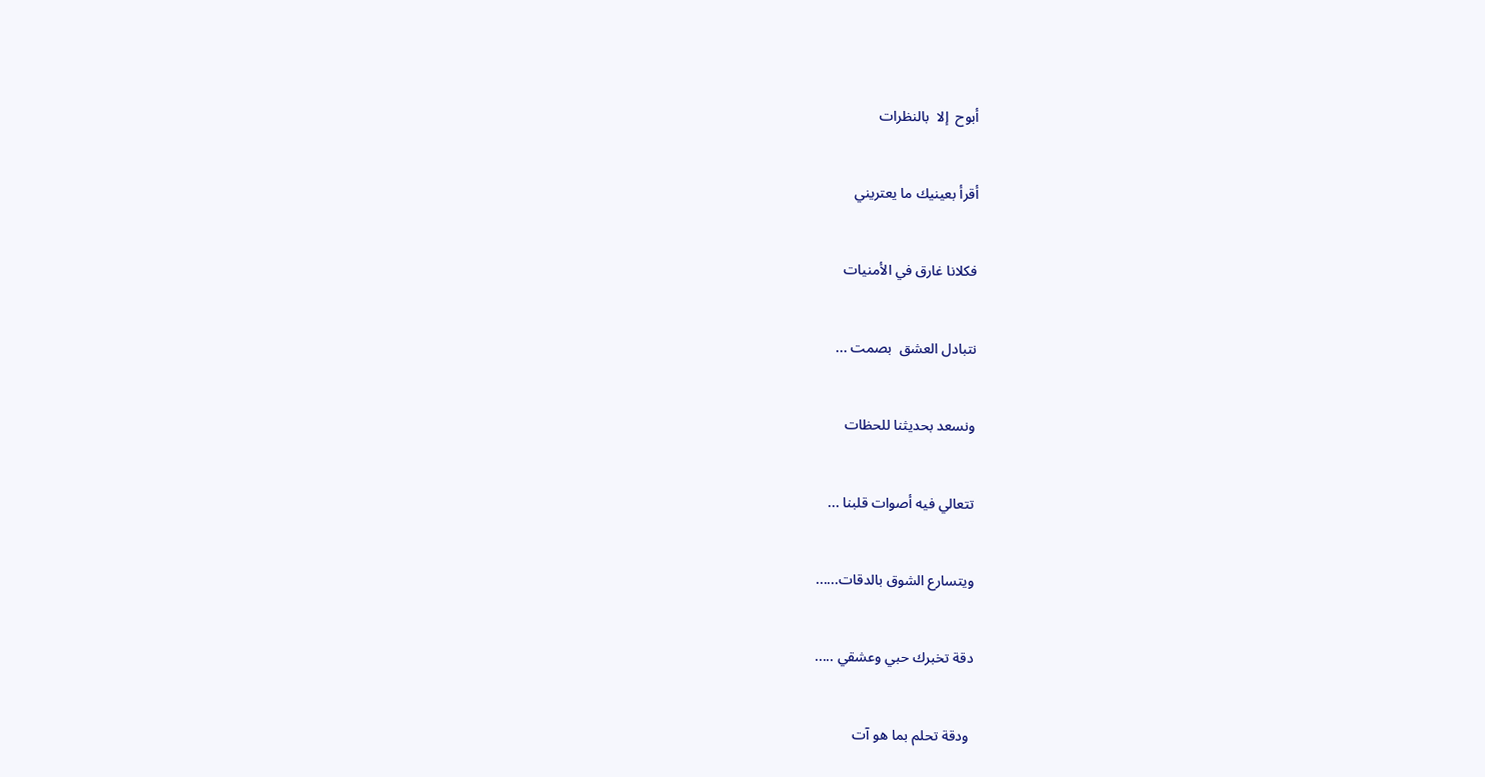أبوح  إلا  بالنظرات


أقرأ بعينيك ما يعتريني


فكلانا غارق في الأمنيات


نتبادل العشق  بصمت ...


ونسعد بحديثنا للحظات


تتعالي فيه أصوات قلبنا ...


ويتسارع الشوق بالدقات......


دقة تخبرك حبي وعشقي .....


 ودقة تحلم بما هو آت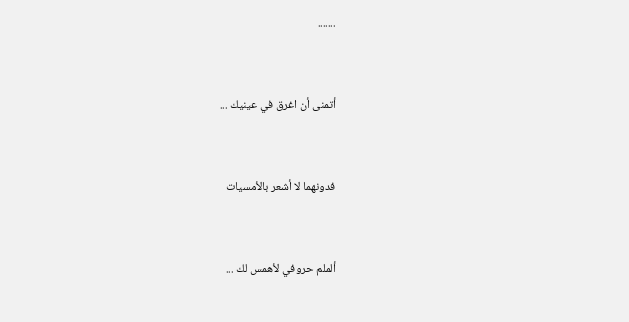.......


أتمنى أن اغرق في عينيك ...


فدونهما لا أشعر بالأمسيات


ألملم حروفي لأهمس لك ...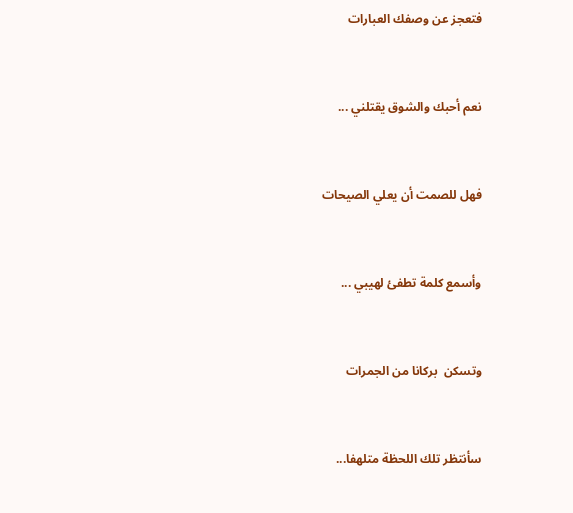فتعجز عن وصفك العبارات


نعم أحبك والشوق يقتلني ...


فهل للصمت أن يعلي الصيحات


وأسمع كلمة تطفئ لهيبي ...


وتسكن  بركانا من الجمرات


سأنتظر تلك اللحظة متلهفا...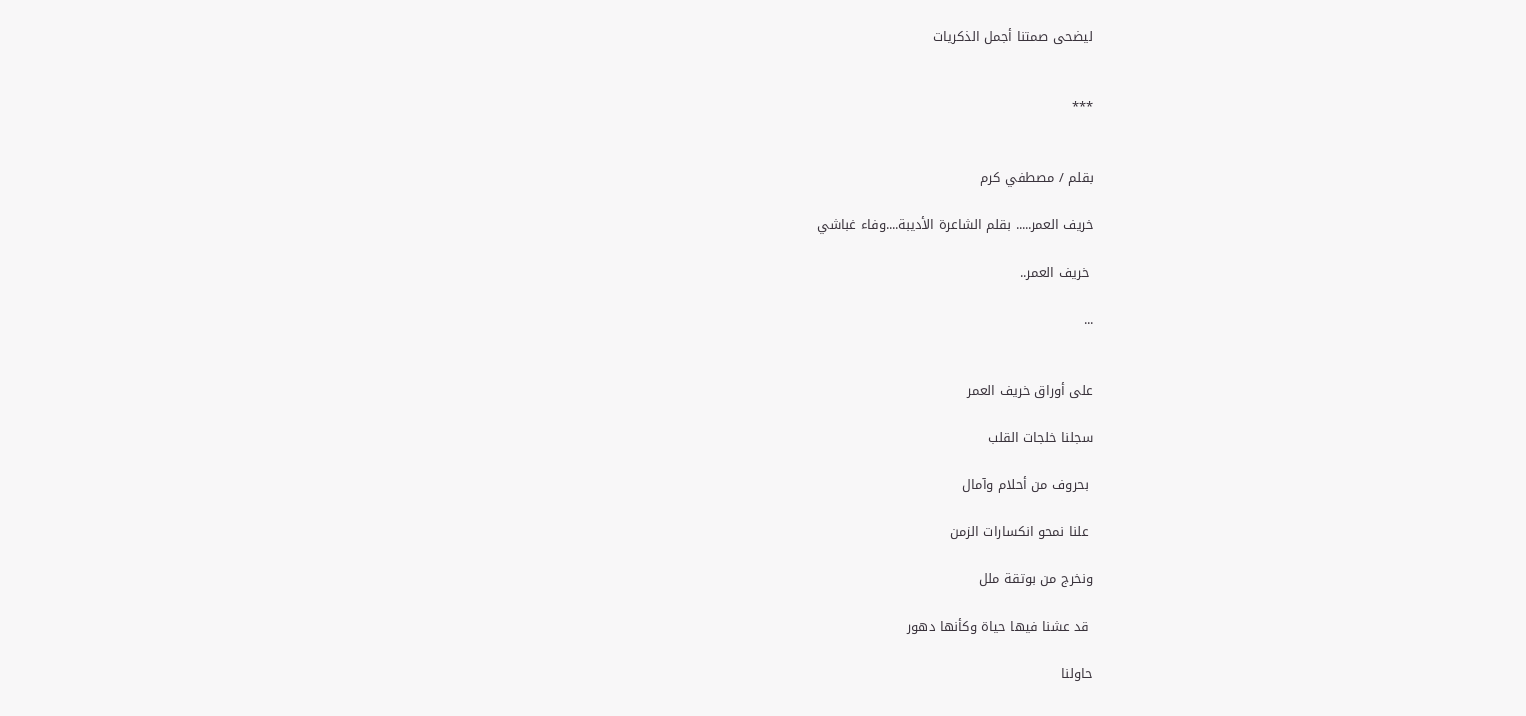ليضحى صمتنا أجمل الذكريات


***


بقلم / مصطفي كرم

خريف العمر..... بقلم الشاعرة الأديبة....وفاء غباشي

 خريف العمر..

...


على أوراق خريف العمر

سجلنا خلجات القلب

 بحروف من أحلام وآمال

 علنا نمحو انكسارات الزمن

ونخرج من بوتقة ملل

 قد عشنا فيها حياة وكأنها دهور

حاولنا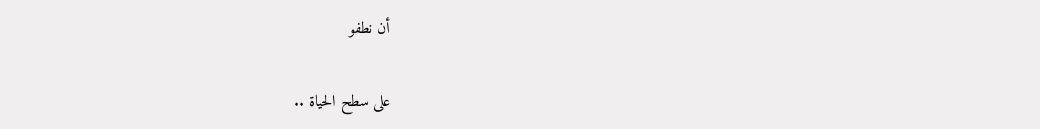أن نطفو

على سطح الحياة ..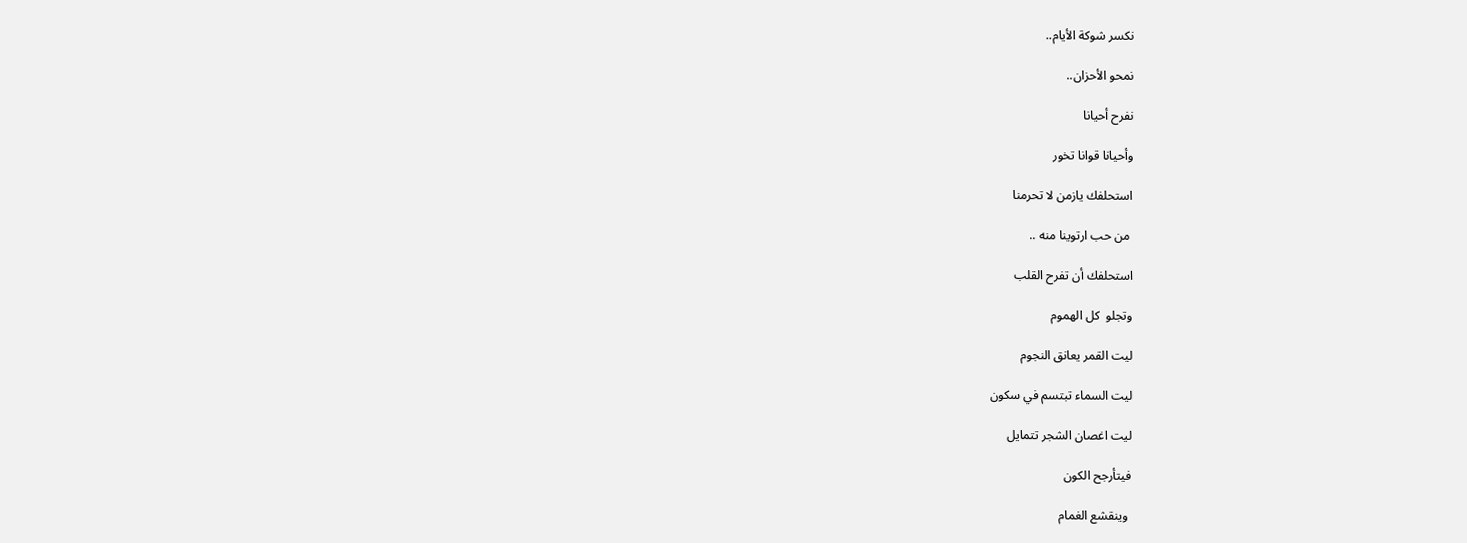نكسر شوكة الأيام..

نمحو الأحزان..

نفرح أحيانا

وأحيانا قوانا تخور

استحلفك يازمن لا تحرمنا

 من حب ارتوينا منه ..

استحلفك أن تفرح القلب

وتجلو  كل الهموم

ليت القمر يعانق النجوم

ليت السماء تبتسم في سكون

ليت اغصان الشجر تتمايل

فيتأرجح الكون

 وينقشع الغمام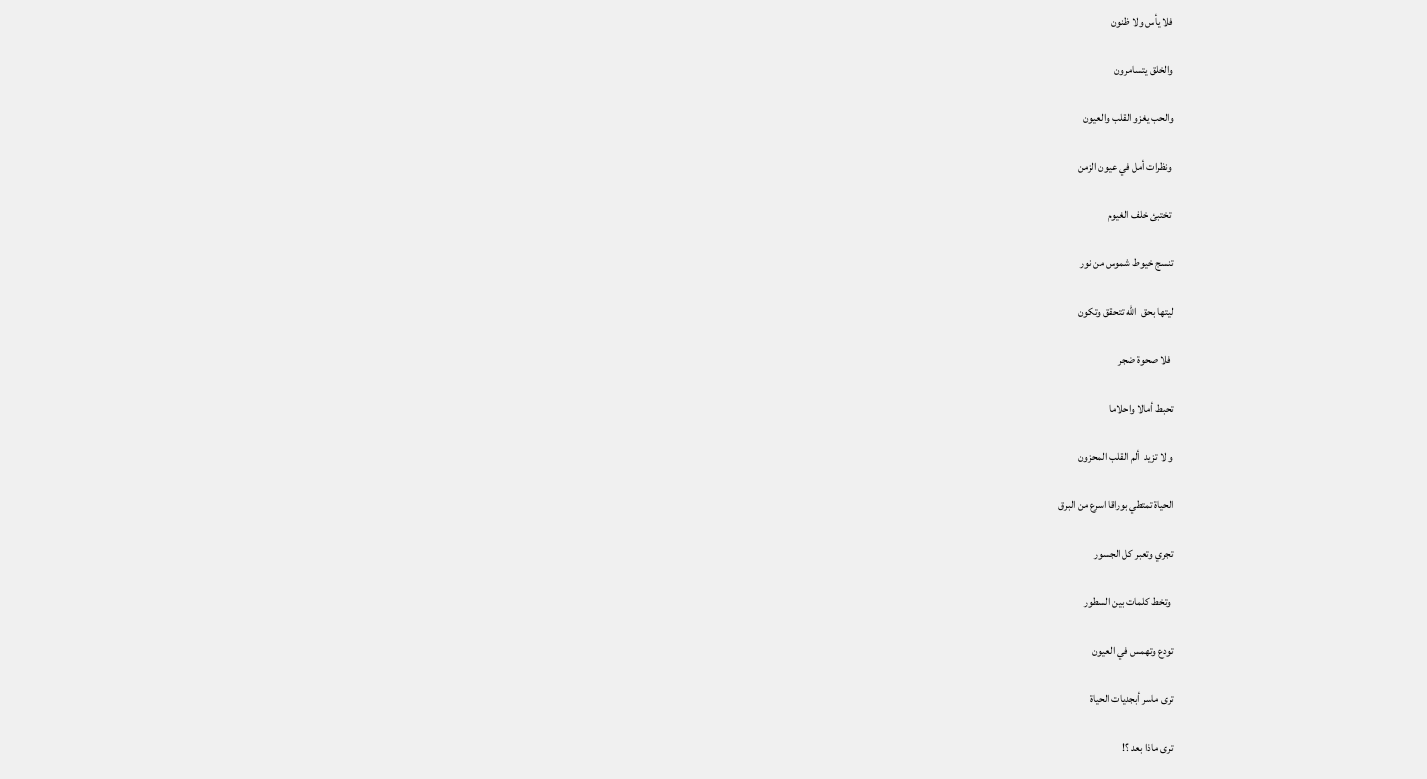فلا يأس ولا ظنون

والخلق يتسامرون

والحب يغزو القلب والعيون

 ونظرات أمل في عيون الزمن

 تختبئ خلف الغيوم

تنسج خيوط شموس من نور

ليتها بحق  الله تتحقق وتكون

 فلا صحوة ضجر

تحبط أمالا واحلاما

و لا تزيد  ألم القلب المحزون

الحياة تمتطي بوراقا اسرع من البرق

تجري وتعبر كل الجسور

 وتخط كلمات بين السطور

تودع وتهمس في العيون

ترى ماسر أبجديات الحياة

ترى ماذا بعد ؟!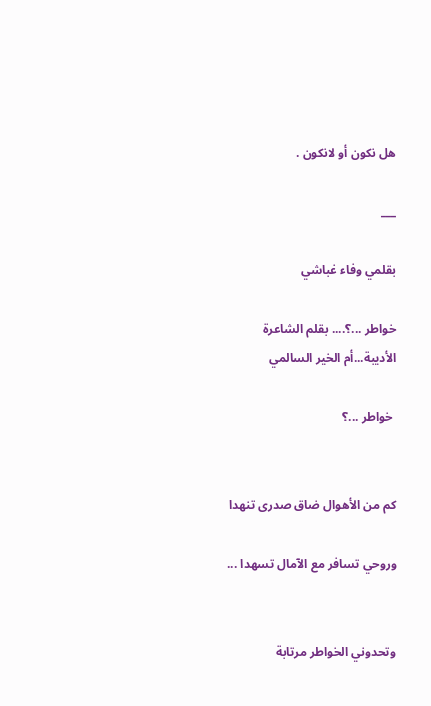هل نكون أو لانكون .

___

بقلمي وفاء غباشي

خواطر ...؟.... بقلم الشاعرة الأديبة...أم الخير السالمي

 خواطر ...؟


كم من الأهوال ضاق صدرى تنهدا

وروحي تسافر مع الآمال تسهدا ...


وتحدوني الخواطر مرتابة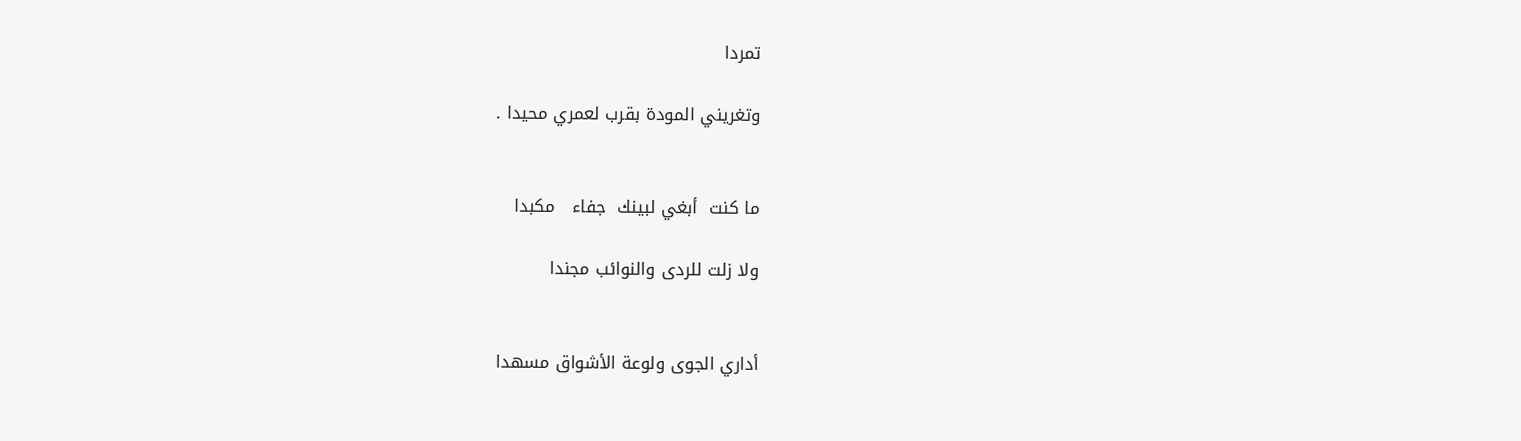تمردا

وتغريني المودة بقرب لعمري محيدا .


ما كنت  أبغي لبينك  جفاء   مكبدا

ولا زلت للردى والنوائب مجندا


أداري الجوى ولوعة الأشواق مسهدا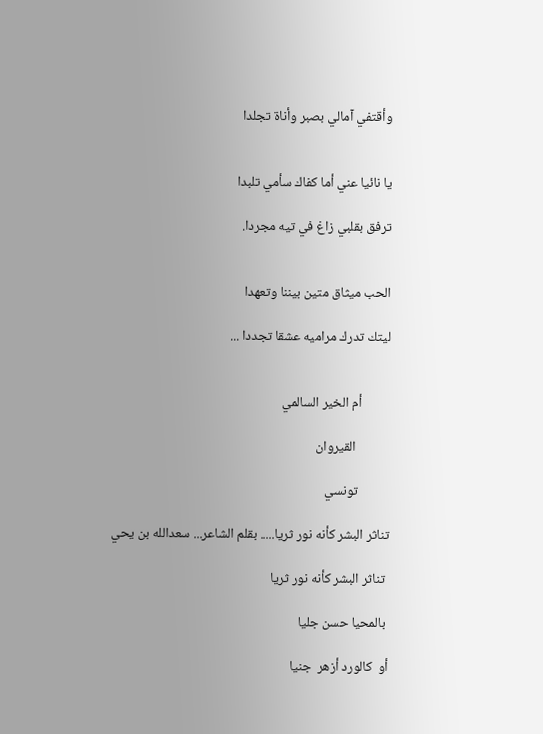وأقتفي آمالي بصبر وأناة تجلدا


يا نائيا عني أما كفاك سأمي تلبدا

ترفق بقلبي زاغ في تيه مجردا.


الحب ميثاق متين بيننا وتعهدا

ليتك تدرك مراميه عشقا تجددا ...


         أم الخير السالمي

           القيروان

          تونسي

تناثر البشر كأنه نور ثريا..... بقلم الشاعر... سعدالله بن يحي

 تناثر البشر كأنه نور ثريا

 بالمحيا حسن جليا

أو  كالورد أزهر  جنيا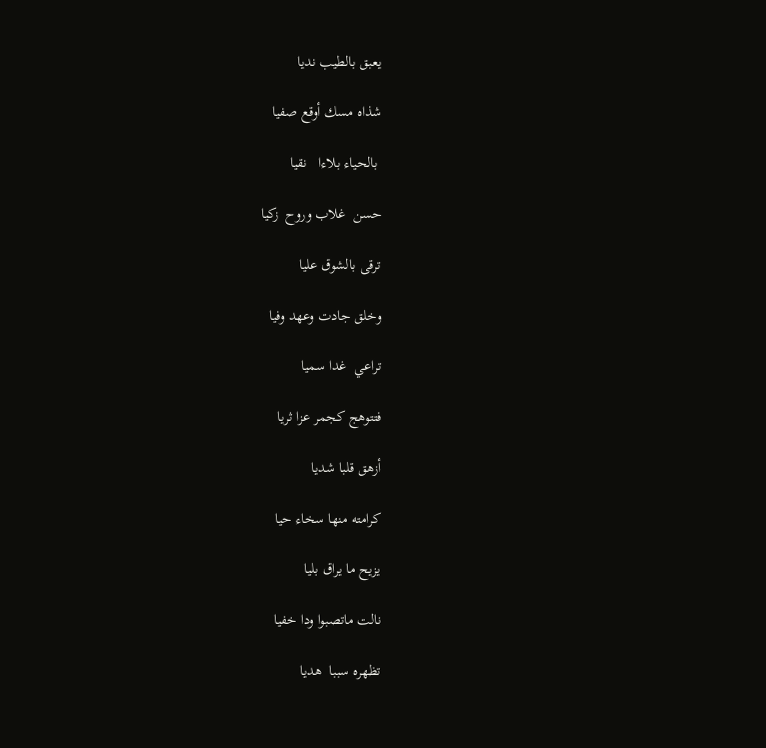يعبق بالطيب نديا

شذاه مسك أوقع صفيا

 بالحياء بلاءا   نقيا

حسن  غلاب وروح  زكيا

ترقى بالشوق عليا

وخلق جادت وعهد وفيا

تراعي  غدا سميا

فتتوهج كجمر عزا ثريا

أزهق قلبا شديا

كرامته منها سخاء حيا

يزيح ما يراق بليا

نالت ماتصبوا ودا خفيا

تظهره سببا  هديا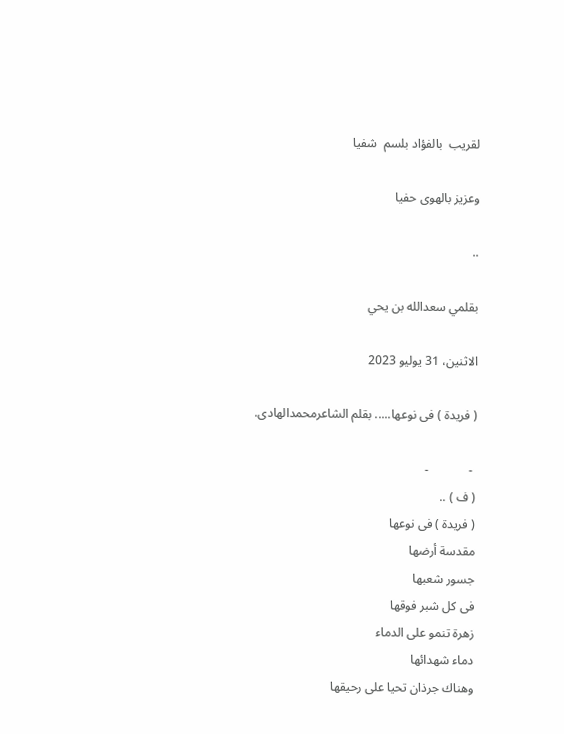لقريب  بالفؤاد بلسم  شفيا

وعزيز بالهوى حفيا

..

بقلمي سعدالله بن يحي

الاثنين، 31 يوليو 2023

( فريدة ) فى نوعها..... بقلم الشاعرمحمدالهادى.

 -             -
( ف ) ..
( فريدة ) فى نوعها
مقدسة أرضها
جسور شعبها
فى كل شبر فوقها
زهرة تنمو على الدماء
دماء شهدائها
وهناك جرذان تحيا على رحيقها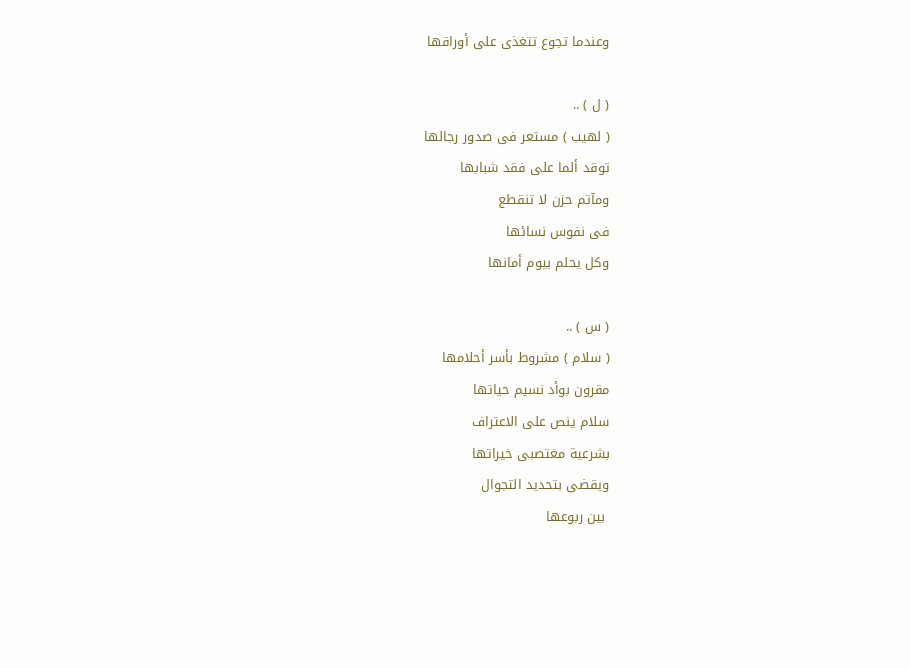وعندما تجوع تتغذى على أوراقها

( ل ) ..
( لهيب ) مستعر فى صدور رجالها
توقد ألما على فقد شبابها
ومآتم حزن لا تنقطع
فى نفوس نسائها
وكل يحلم بيوم أمانها

( س ) ..
( سلام ) مشروط بأسر أحلامها
مقرون بوأد نسيم حياتها
سلام ينص على الاعتراف
بشرعية مغتصبى خيراتها
ويقضى بتحديد التجوال
 بين ربوعها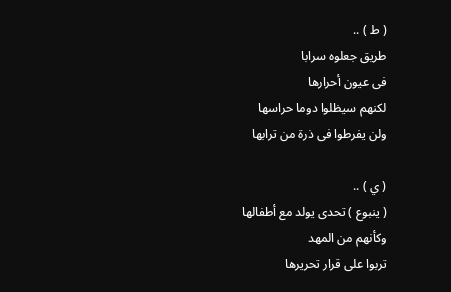( ط ) ..
طريق جعلوه سرابا
فى عيون أحرارها
لكنهم سيظلوا دوما حراسها
ولن يفرطوا فى ذرة من ترابها

( ي ) ..
( ينبوع ) تحدى يولد مع أطفالها
وكأنهم من المهد
تربوا على قرار تحريرها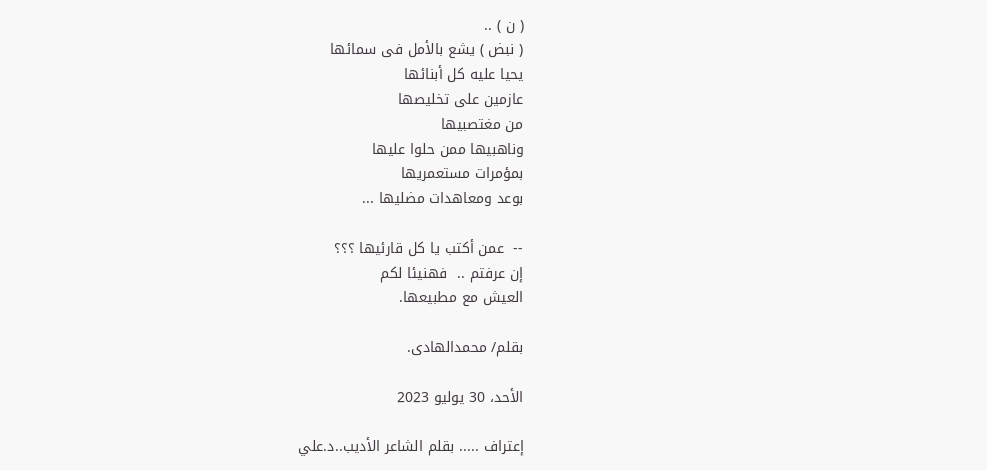( ن ) ..
( نبض ) يشع بالأمل فى سمائها
يحيا عليه كل أبنائها
عازمين على تخليصها
من مغتصبيها
وناهبيها ممن حلوا عليها
بمؤمرات مستعمريها
بوعد ومعاهدات مضليها ...

--  عمن أكتب يا كل قارئيها ؟؟؟
إن عرفتم ..  فهنيئا لكم
العيش مع مطبيعها.

بقلم/ محمدالهادى.

الأحد، 30 يوليو 2023

إعتراف ..... بقلم الشاعر الأديب..د.علي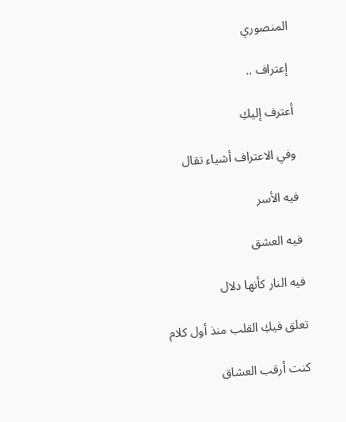المنصوري

 إعتراف ..

أعترف إليكِ

وفي الاعتراف أشياء تقال

فيه الأسر

فيه العشق

فيه النار كأنها دلال

تعلق فيكِ القلب منذ أول كلام

كنت أرقب العشاق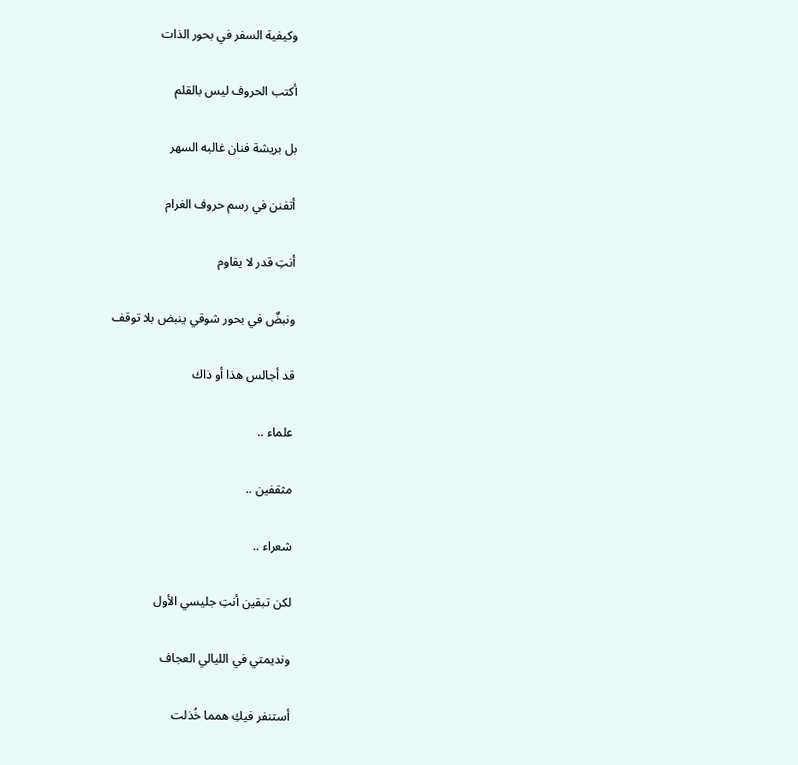وكيفية السفر في بحور الذات

أكتب الحروف ليس بالقلم

بل بريشة فنان غالبه السهر

أتفنن في رسم حروف الغرام

أنتِ قدر لا يقاوم

ونبضٌ في بحور شوقي ينبض بلا توقف

قد أجالس هذا أو ذاك

علماء ..

مثقفين ..

شعراء ..

لكن تبقين أنتِ جليسي الأول

ونديمتي في الليالي العجاف

أستنفر فيكِ همما خُذلت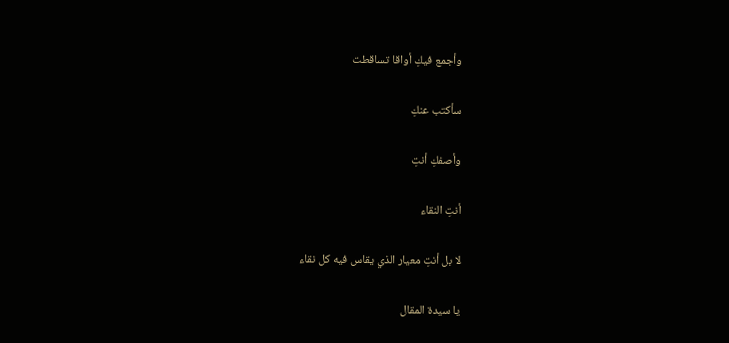وأجمع فيكِ أواقا تساقطت

سأكتب عنكِ

وأصفكِ أنتِ

أنتِ النقاء

لا بل أنتِ معيار الذي يقاس فيه كل نقاء

يا سيدة المقال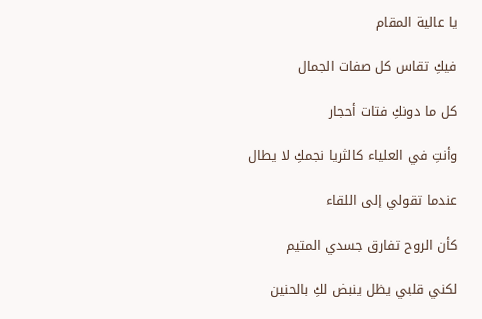يا عالية المقام

فيكِ تقاس كل صفات الجمال

كل ما دونكِ فتات أحجار

وأنتِ في العلياء كالثريا نجمكِ لا يطال

عندما تقولي إلى اللقاء

كأن الروح تفارق جسدي المتيم

لكني قلبي يظل ينبض لكِ بالحنين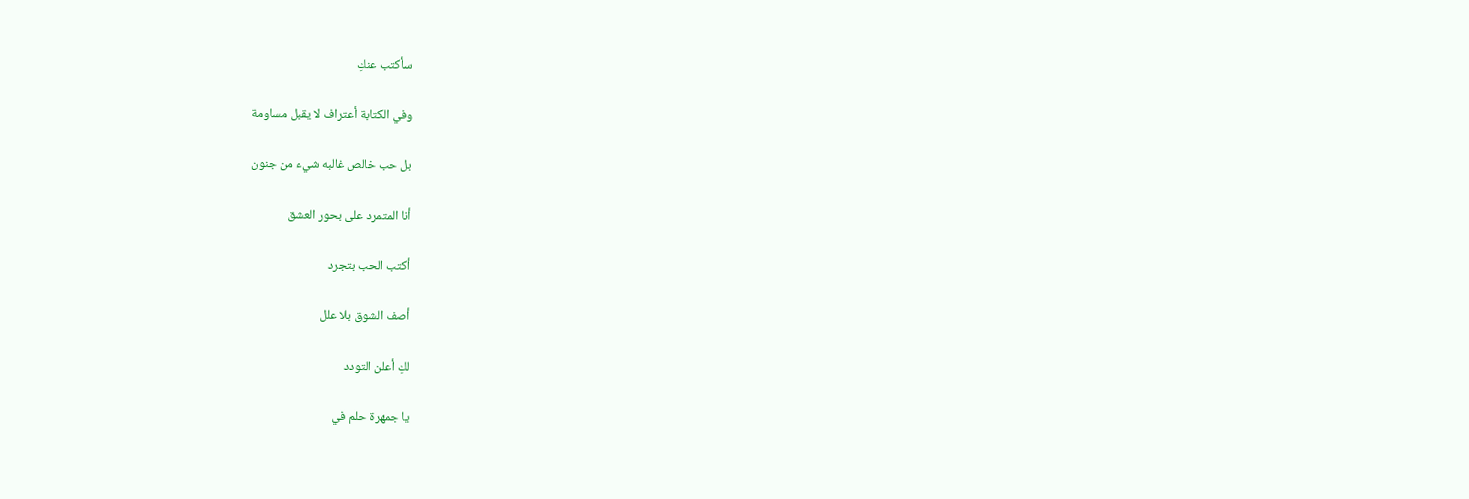سأكتب عنكِ

وفي الكتابة أعتراف لا يقبل مساومة

بل حب خالص غالبه شيء من جنون

أنا المتمرد على بحور العشق

أكتب الحب بتجرد

أصف الشوق بلا علل

لكِ أعلن التودد

يا جمهرة حلم في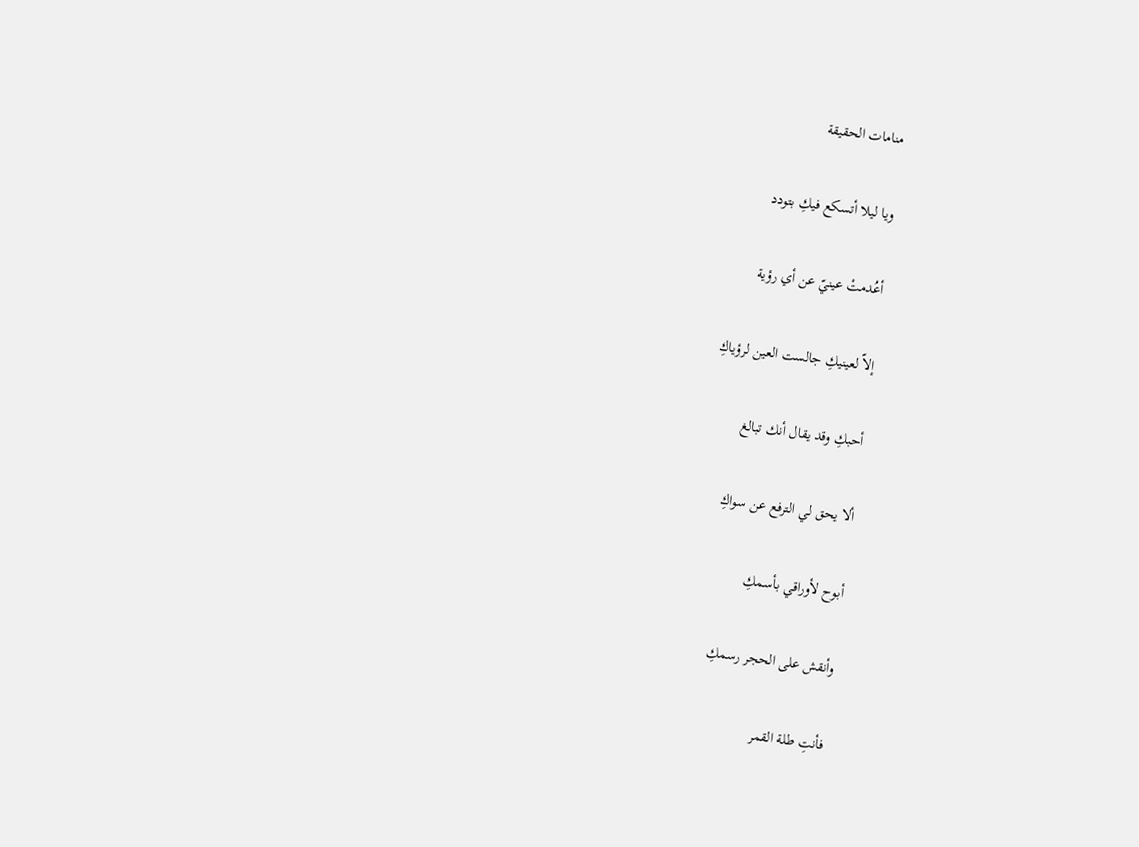منامات الحقيقة

ويا ليلا أتسكع فيكِ بتودد

أعُدمتْ عينيّ عن أي رؤية

إلاّ لعينيكِ جالست العين لرؤياكِ

أحبكِ وقد يقال أنك تبالغ

ألا يحق لي الترفع عن سواكِ

أبوح لأوراقي بأسمكِ

وأنقش على الحجر رسمكِ

فأنتِ طلة القمر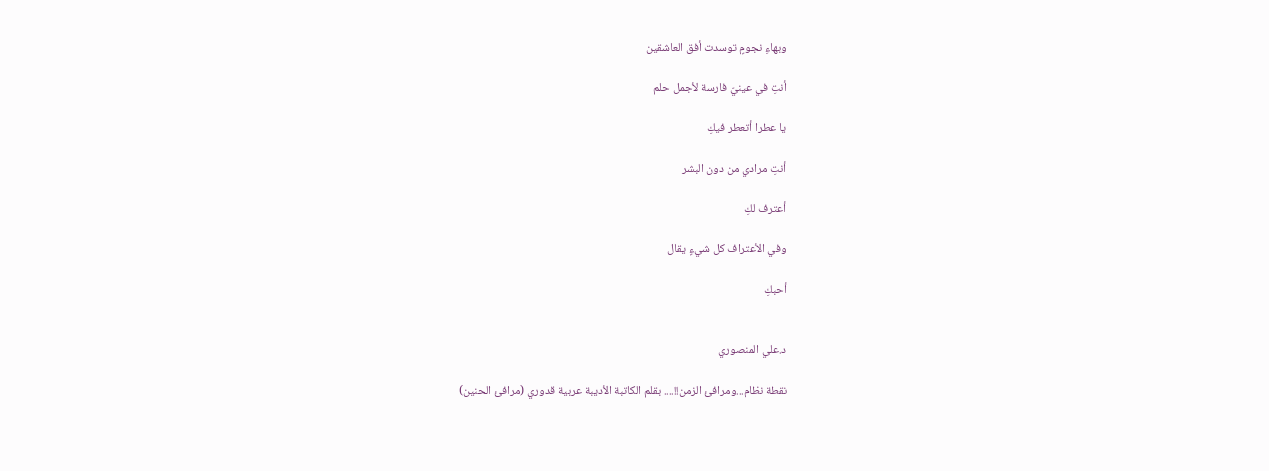وبهاءِ نجومٍ توسدت أفق العاشقين

أنتِ في عينيّ فارسة لأجمل حلم

يا عطرا أتعطر فيكِ

أنتِ مرادي من دون البشر

أعترف لكِ

وفي الأعتراف كل شيءٍ يقال

أحبكِ


د.علي المنصوري

نقطة نظام...ومرافئ الزمن!!.... بقلم الكاتبة الأديبة عربية قدوري (مرافئ الحنين)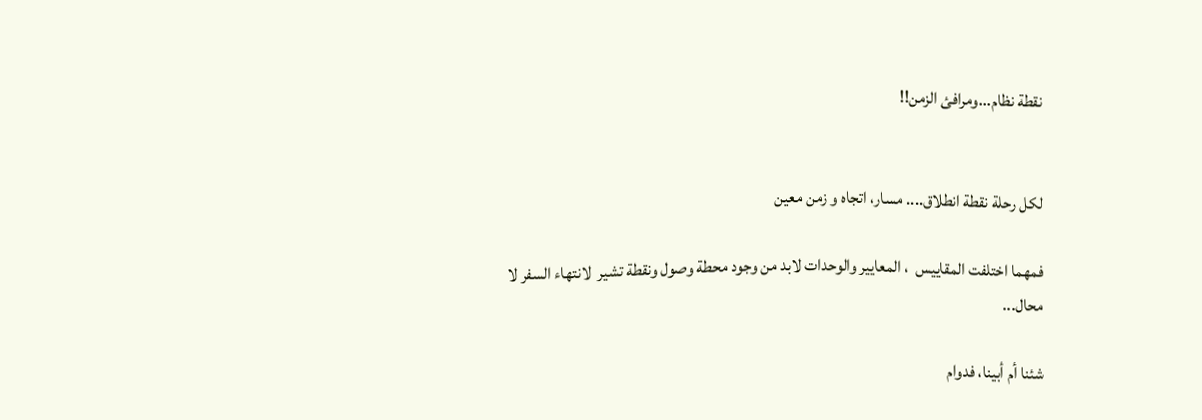نقطة نظام...ومرافئ الزمن!!


لكل رحلة نقطة انطلاق.... مسار، اتجاه و زمن معين

فمهما اختلفت المقاييس  ، المعايير والوحدات لابد من وجود محطة وصول ونقطة تشير  لانتهاء السفر لا محال...

شئنا أم أبينا، فدوام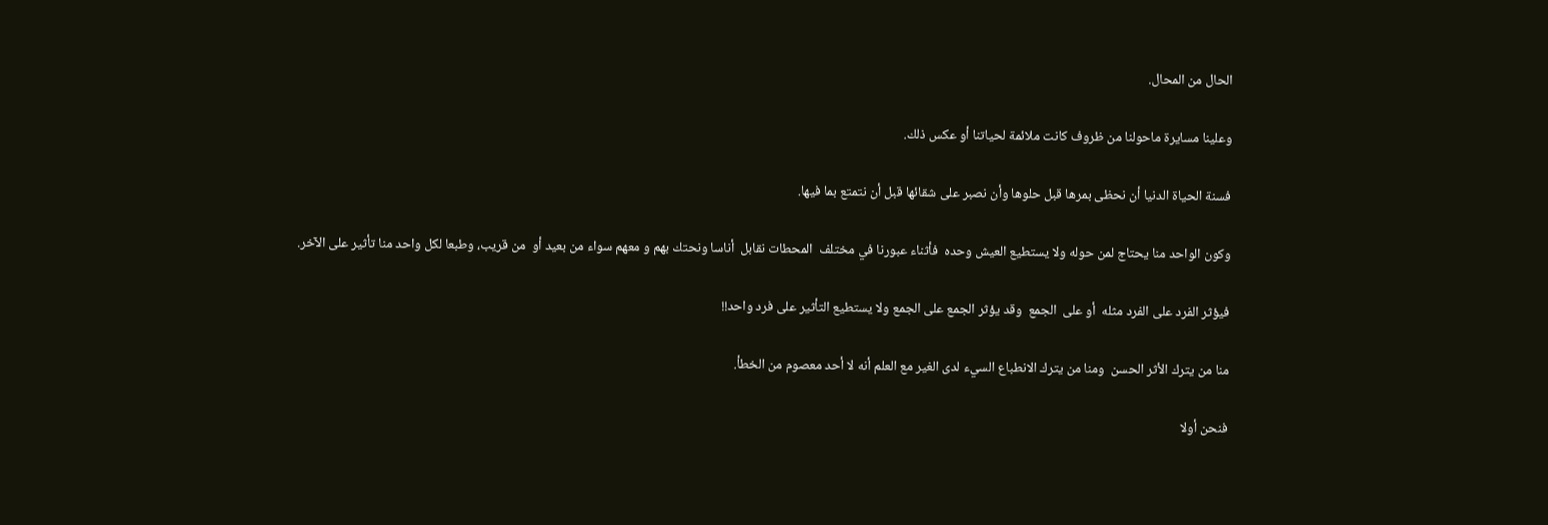الحال من المحال.

وعلينا مسايرة ماحولنا من ظروف كانت ملائمة لحياتنا أو عكس ذلك.

فسنة الحياة الدنيا أن نحظى بمرها قبل حلوها وأن نصبر على شقائها قبل أن نتمتع بما فيها.

وكون الواحد منا يحتاج لمن حوله ولا يستطيع العيش وحده  فأثناء عبورنا في مختلف  المحطات نقابل  أناسا ونحتك بهم و معهم سواء من بعيد أو  من قريب، وطبعا لكل واحد منا تأثير على الآخر.

فيؤثر الفرد على الفرد مثله  أو على  الجمع  وقد يؤثر الجمع على الجمع ولا يستطيع التأثير على فرد واحد!!

منا من يترك الأثر الحسن  ومنا من يترك الانطباع السيء لدى الغير مع العلم أنه لا أحد معصوم من الخطأ.

فنحن أولا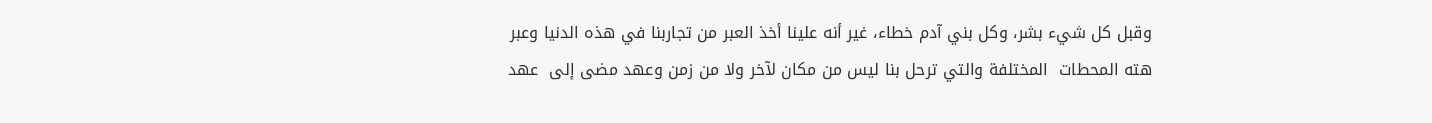وقبل كل شيء بشر، وكل بني آدم خطاء، غير أنه علينا أخذ العبر من تجاربنا في هذه الدنيا وعبر هته المحطات  المختلفة والتي ترحل بنا ليس من مكان لآخر ولا من زمن وعهد مضى إلى  عهد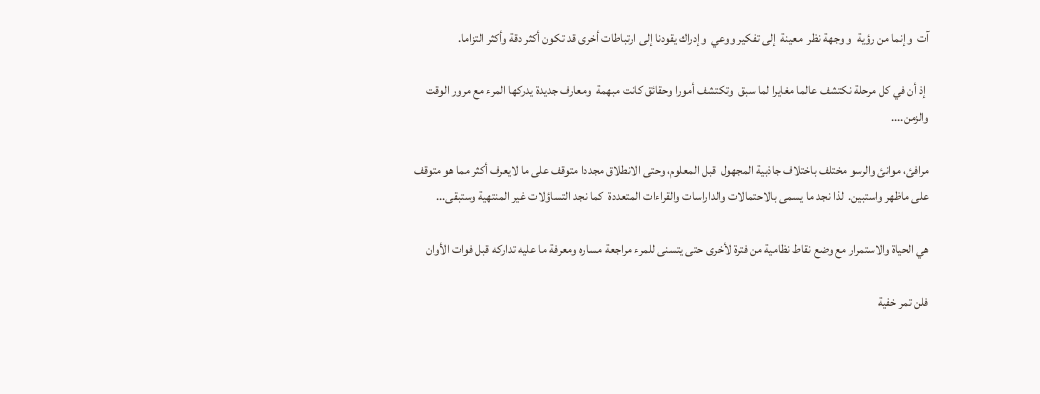آت  وإنما من رؤية  و وجهة نظر  معينة  إلى تفكير ووعي  وإدراك يقودنا إلى ارتباطات أخرى قد تكون أكثر دقة وأكثر التزاما.

 إذ أن في كل مرحلة نكتشف عالما مغايرا لما سبق  وتكتشف أمورا وحقائق كانت مبهمة  ومعارف جديدة يدركها المرء مع مرور الوقت والزمن....

مرافئ، موانئ والرسو مختلف باختلاف جاذبية المجهول  قبل المعلوم، وحتى الانطلاق مجددا متوقف على ما لايعرف أكثر مما هو متوقف على ماظهر واستبين.  لذا نجد ما يسمى بالاحتمالات والداراسات والقراءات المتعددة  كما نجد التساؤلات غير المنتهية وستبقى...

هي الحياة والاستمرار مع وضع نقاط نظامية من فترة لأخرى حتى يتسنى للمرء مراجعة مساره ومعرفة ما عليه تداركه قبل فوات الأوان

فلن تمر خفية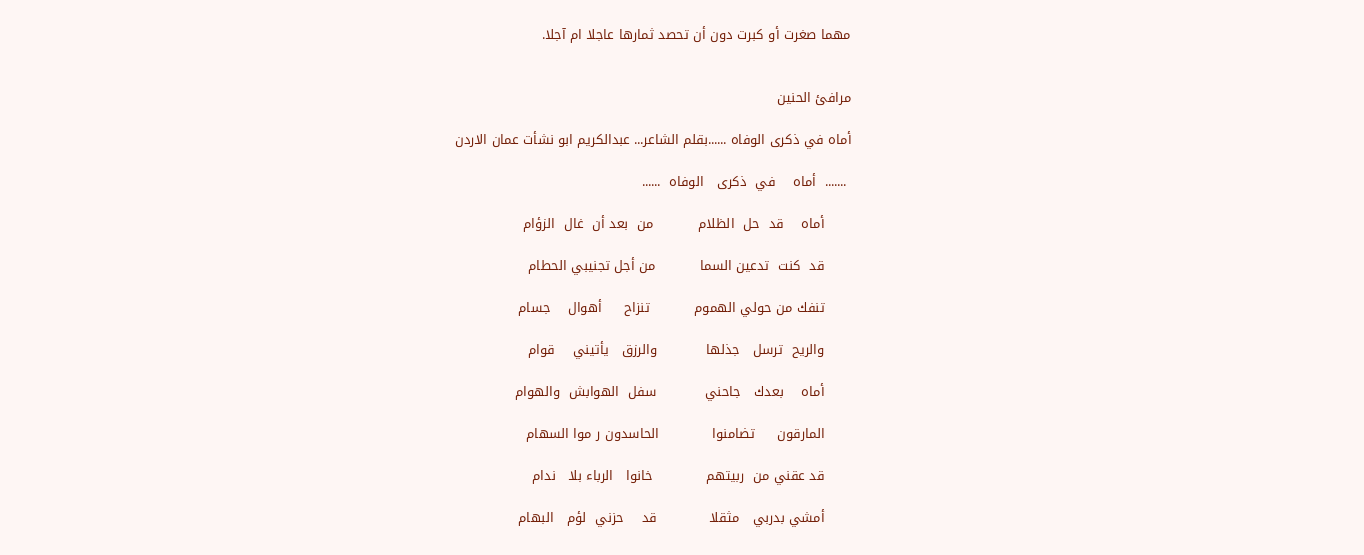مهما صغرت أو كبرت دون أن تحصد ثمارها عاجلا ام آجلا.


مرافئ الحنين

أماه في ذكرى الوفاه ......بقلم الشاعر... عبدالكريم ابو نشأت عمان الاردن

 .......  أماه    في  ذكرى   الوفاه  ......

      أماه    قد  حل  الظلام          من  بعد أن  غال  الزؤام

      قد  كنت  تدعين السما          من أجل تجنيبي الحطام

      تنفك من حولي الهموم          تنزاح     أهوال    جسام

      والريح  ترسل   جذلها           والرزق   يأتيني    قوام

      أماه    بعدك   جاحني           سفل  الهوابش  والهوام

      المارقون     تضامنوا            الحاسدون ر موا السهام

      قد عقني من  ربيتهم            خانوا   الرباء بلا   ندام

      أمشي بدربي   مثقلا            قد    حزني  لؤم   البهام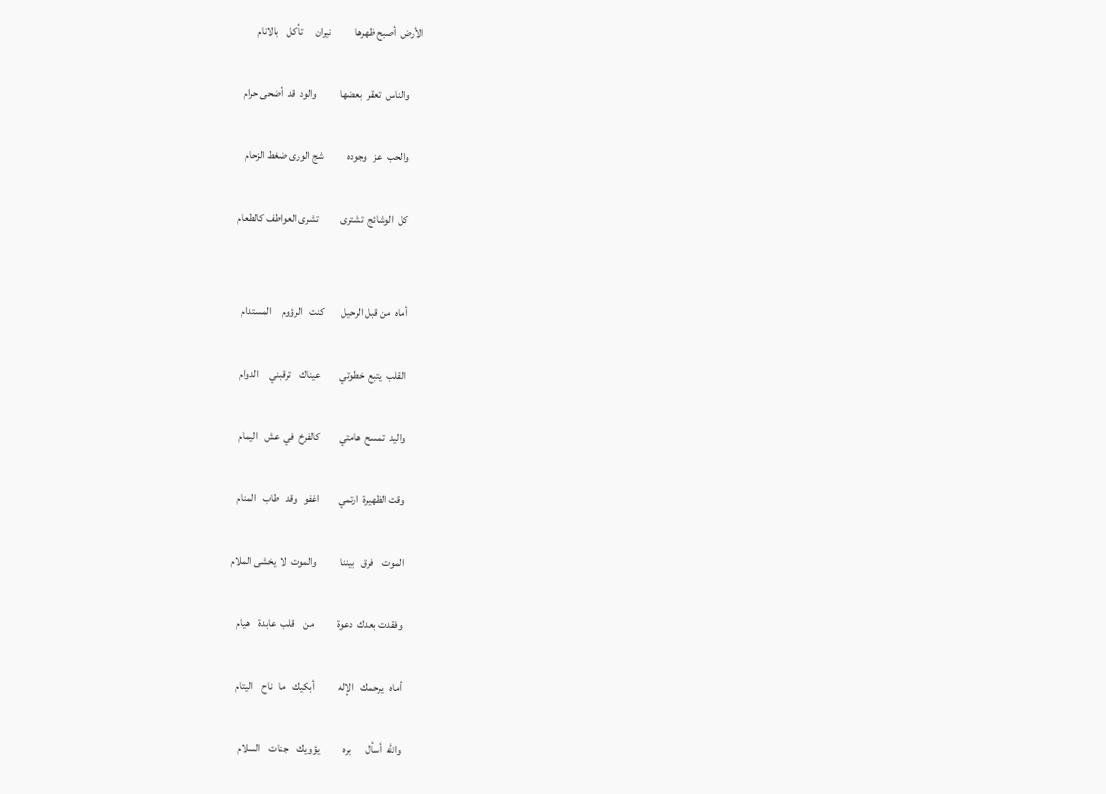الأرض  أصبح ظهرها           نيران      تأكل    بالانام

      والناس  تعقر  بعضها           والود  قد  أضحى حرام

      والحب  عز   وجوده           شج الورى ضغط الزحام

      كل  الوشائج  تشترى          تشرى العواطف كالطعام


      أماه  من قبل الرحيل        كنت   الرؤوم     المستدام

      القلب  يتبع  خطوتي         عيناك    ترقبني     الدوام

      واليد  تمسح  هامتي         كالفرخ  في  عش   اليمام

      وقت الظهيرة  ارتمي         اغفو   وقد   طاب   المنام

      الموت    فرق   بيننا           والموت  لا  يخشى الملام

      وفقدت بعدك  دعوة           من    قلب  عابدة    هيام

      أماه   يرحمك   الإله           أبكيك   ما   ناح    اليتام

      والله  أسأل       بره           يؤويك    جنات    السلام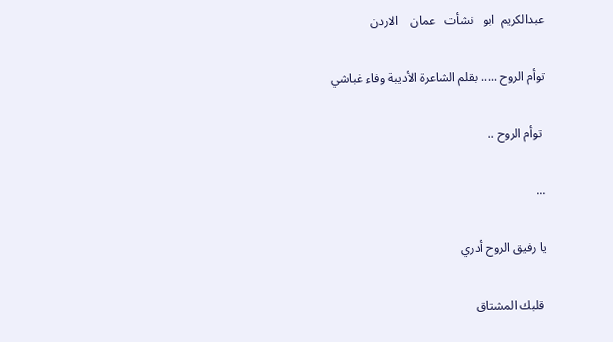عبدالكريم  ابو   نشأت   عمان    الاردن

توأم الروح ..... بقلم الشاعرة الأديبة وفاء غباشي

 توأم الروح ..

...

يا رفيق الروح أدري

 قلبك المشتاق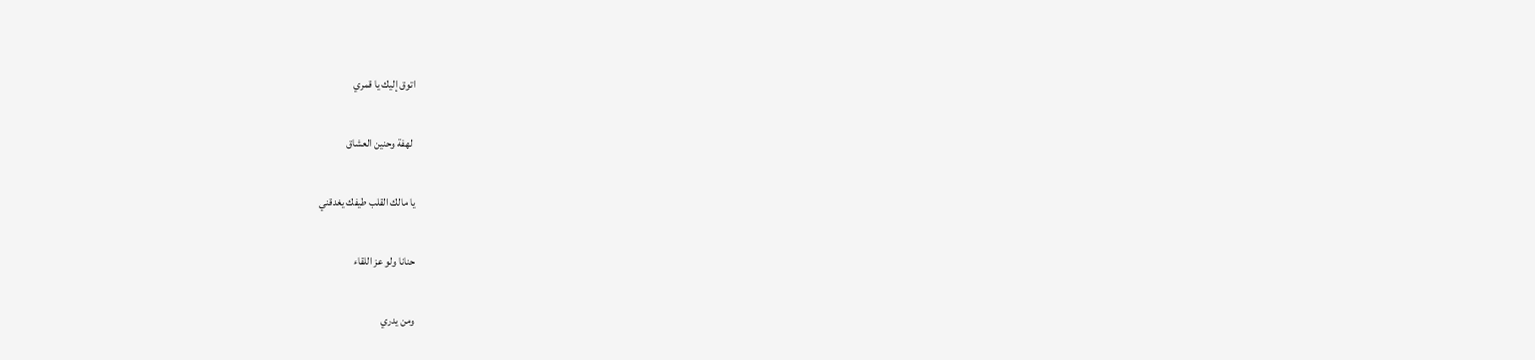اتوق إليك يا قمري

 لهفة وحنين العشاق

يا مالك القلب طيفك يغدقني

حنانا ولو عز اللقاء

ومن يدري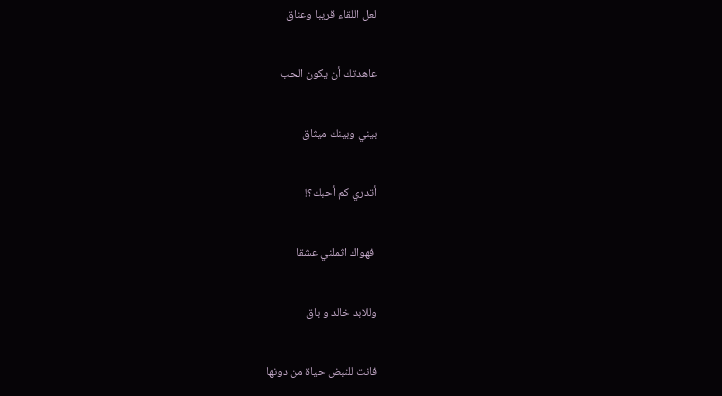لعل اللقاء قريبا وعناق

عاهدتك أن يكون الحب

بيني وبينك ميثاق

أتدري كم أحبك؟!

 فهواك اثملني عشقا

وللابد خالد و باق

فانت للنبض حياة من دونها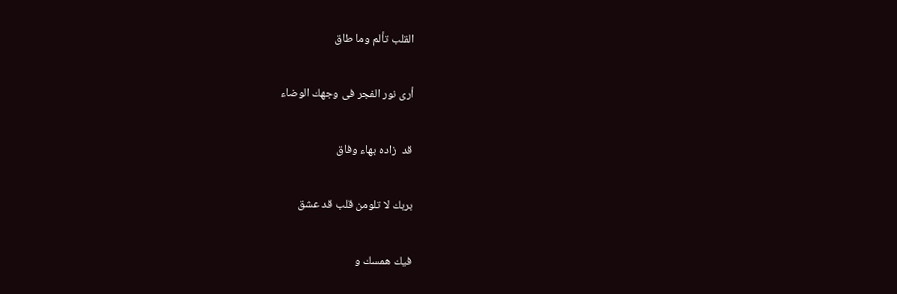القلب تألم وما طاق

أرى نور الفجر فى وجهك الوضاء

قد  زاده بهاء وفاق

بربك لا تلومن قلب قد عشق

فيك همسك و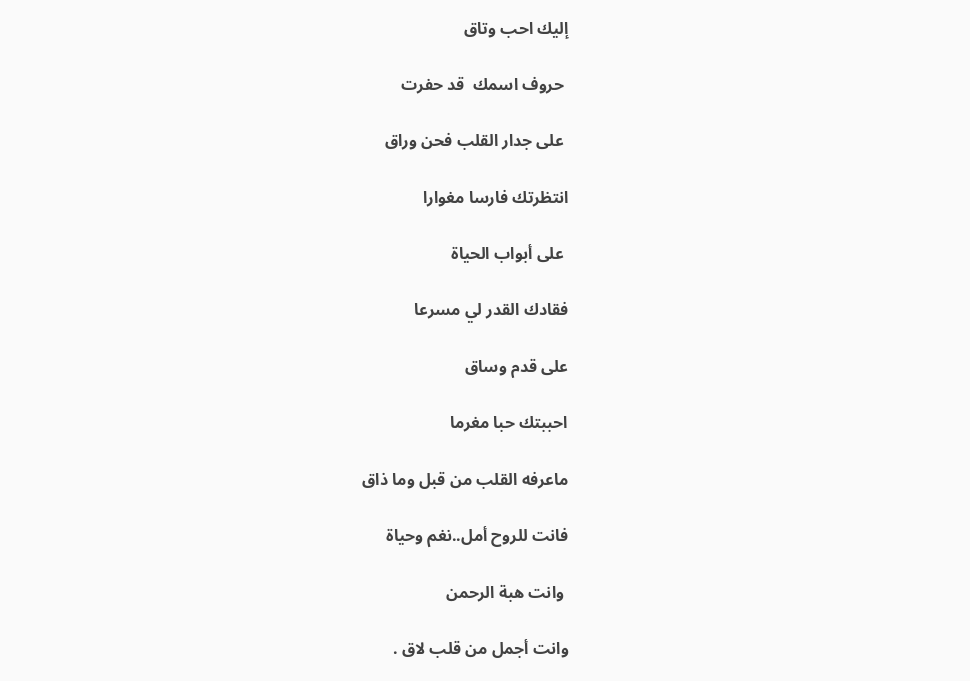إليك احب وتاق

 حروف اسمك  قد حفرت

 على جدار القلب فحن وراق

انتظرتك فارسا مغوارا

 على أبواب الحياة

فقادك القدر لي مسرعا

على قدم وساق

احببتك حبا مغرما

ماعرفه القلب من قبل وما ذاق

فانت للروح أمل..نغم وحياة

 وانت هبة الرحمن

وانت أجمل من قلب لاق .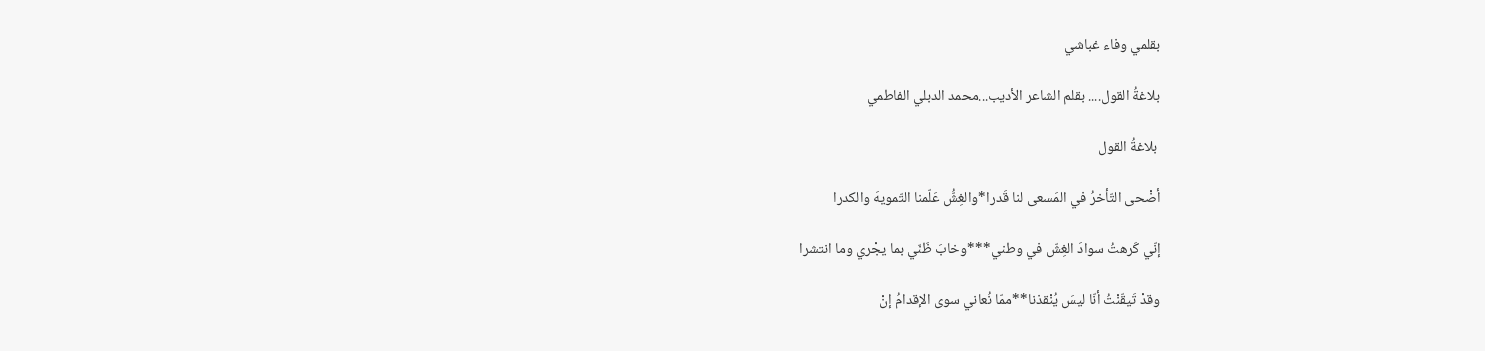بقلمي وفاء غباشي

بلاغةُ القول.... بقلم الشاعر الأديب...محمد الدبلي الفاطمي

 بلاغةُ القول

أضْحى التّأخرُ في المَسعى لنا قَدرا*والغِشُّ عَلّمنا التّمويهَ والكدرا

إنّي كَرهتُ سوادَ الغِشّ في وطني***وخابَ ظَنّي بما يجْري وما انتشرا

وقدْ تَيقّنْتُ أنّا ليسَ يُنْقذنا**ممّا نُعاني سوى الإقدامُ إنْ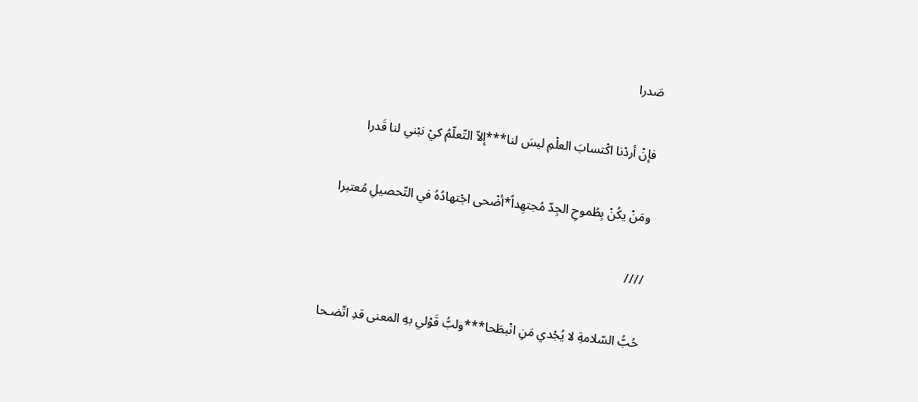صَدرا

فإنْ أردْنا اكْتسابَ العلْمِ ليسَ لنا***إلاّ التّعلّمُ كيْ نبْني لنا قَدرا

ومَنْ يكُنْ بِطُموحِ الجِدّ مُجتهِداً*أضْحى اجْتهادُهُ في التّحصيلِ مُعتبرا

////

حُبُّ السّلامةِ لا يُجْدي مَنِ انْبطَحا***ولبُّ قَوْلي بهِ المعنى قدِ اتّضـحا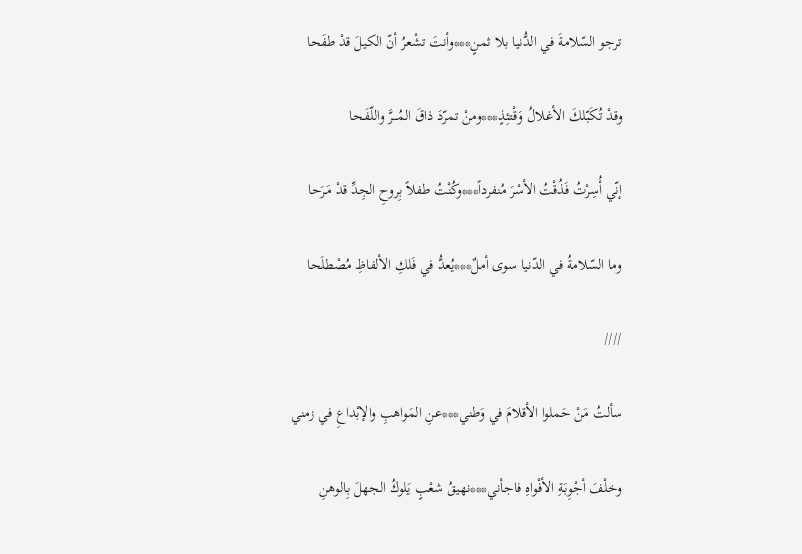ترجو السّلامةَ في الدُّنيا بلا ثمنٍ***وأنتَ تشْعرُ أنّ الكيلَ قدْ طفَحا

وقدْ تُكَبّلكَ الأغلالُ وَقْتئِذٍ***ومنْ تمرّدَ ذاقَ المُـــرَّ واللّفَـحا

إنّي أُسِرْتُ فَذُقْتُ الأسْرَ مُنفرداً***وكُنْتُ طفلاً بِروحِ الجِدِّ قدْ مَـرَحا

وما السّلامةُ في الدّنيا سوى أملٌ***يُعدُّ في فَلكِ الألفاظِ مُصْطلَحا

////

سألتُ مَنْ حَملوا الأقلامَ في وَطني***عنِ المَواهبِ والإبْداعِ في زمني

وخلْفَ أجْوِبَةِ الأفْواهِ فاجأني***نهيقُ شعْبٍ يَلوكُ الجهلَ بِالوهنِ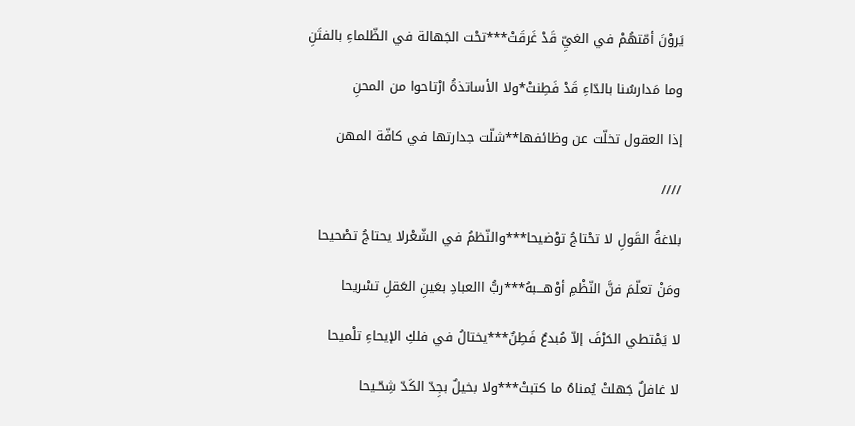يَروْنَ أمّتهُمْ في الغيِّ قَدْ غَرقَتْ***تحْت الجَهالة في الظّلماءِ بالفتَنِ

وما مَدارسُنا بالدّاءِ قَدْ فَطِنتْ*ولا الأساتذةُ ارْتاحوا من المحنِ

إذا العقول تخلّت عن وظائفها**شلّت جدارتها في كافّة المهن

////

بلاغةُ القَولِ لا تحْتاجُ توْضيحا***والنّظمُ في الشّعْرلا يحتاجُ تصْحيحا

ومَنْ تعلّمَ فنَّ النّظْمِ أوْهـــبهُ***ربُّ االعبادِ بعَينِ العَقلِ تسْريحا

لا يَمْتطي الحَرْفَ إلاّ مُبدعٌ فَطِنٌ***يختالُ في فلكِ الإيحاءِ تلْميحا

لا غافلٌ جَهلتْ يُمناهُ ما كتبتْ***ولا بخيلٌ بجِدّ الكَدّ شِحّـيحا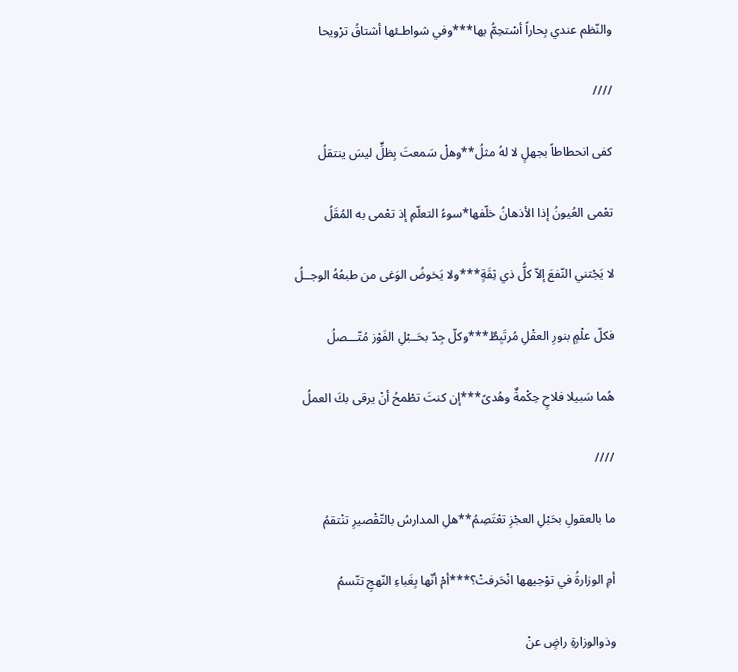والنّظم عندي بِحاراً أسْتحِمُّ بها***وفي شواطـئها أشتاقُ ترْويحا

////

كفى انحطاطاً بجهلٍ لا لهُ مثلُ**وهلْ سَمعتَ بِظلٍّ ليسَ ينتقلُ

تعْمى العُيونُ إذا الأذهانُ خلّفها*سوءُ التعلّمِ إذ تعْمى به المُقَلُ

لا يَجْتني النّفعَ إلاّ كلُّ ذي ثِقَةٍ***ولا يَخوضُ الوَغى من طبعُهُ الوجــلُ

فكلّ علْمٍ بنورِ العقْلِ مُرتَبِطٌ***وكلّ جِدّ بحَــبْلِ الفَوْز مُتّـــصلُ

هُما سَبيلا فلاحٍ حِكْمةٌ وهُدىً***إن كنتَ تطْمحُ أنْ يرقى بكَ العملُ

////

ما بالعقولِ بحَبْلِ العجْزِ تعْتَصِمُ**هلِ المدارسُ بالتّقْصيرِ تنْتقمُ

أمِ الوزارةُ في توْجيهها انْحَرفتْ؟***أمْ أنّها بِغَباءِ النّهجِ تتّسمُ

وذوالوزارةِ راضٍ عنْ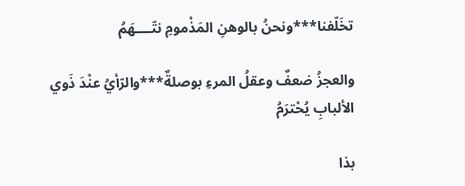تخَلّفنا***ونحنُ بالوهنِ المَذْمومِ نتّــــهَمُ

والعجزُ ضعفٌ وعقلُ المرءِ بوصلةٌ***والرّأيُ عنْدَ ذَوي الألبابِ يُحْترَمُ

بذا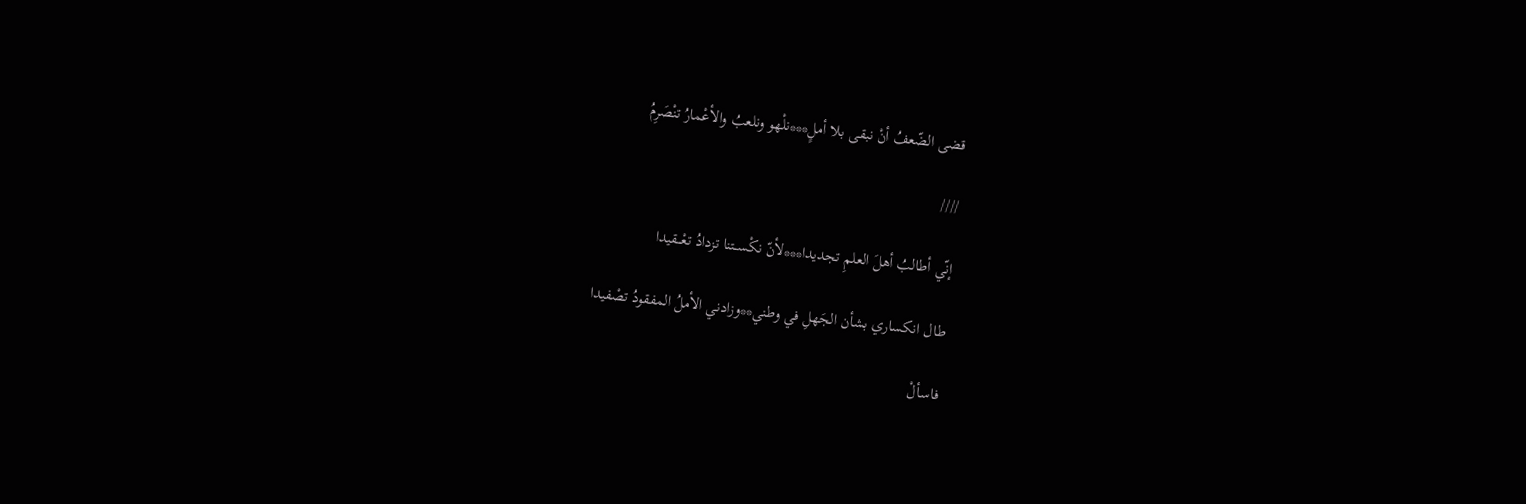قضى الضّعفُ أنْ نبقى بلا أملٍ***نلْهو ونلعبُ والأعْمارُ تنْصَرِمُ

////

إنّي أطالبُ أهلَ العلمِ تجديدا***لأنّ نكْســتنا تزدادُ تعْـــقيدا

طال انكساري بشأن الجَهلِ في وطني**وزادني الأملُ المفقودُ تصْفيدا

فاسألْ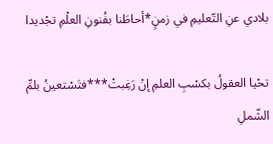بلادي عنِ التّعليمِ في زمنٍ*أحاطَنا بفُنونِ العلْمِ تجْديدا

تحْيا العقولُ بكسْبِ العلمِ إنْ رَغِبتْ***فتَسْتعينُ بلمِّ الشّملِ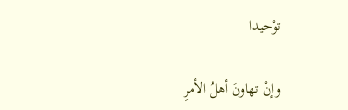توْحيدا

وإنْ تهاونَ أهلُ الأمرِ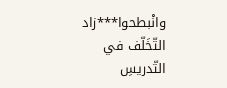وانْبطحوا***زاد التّخَلّف في التّدريسِ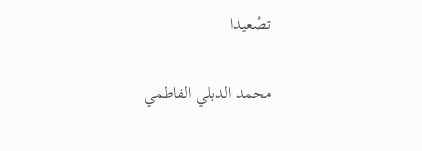تصْعيدا

محمد الدبلي الفاطمي